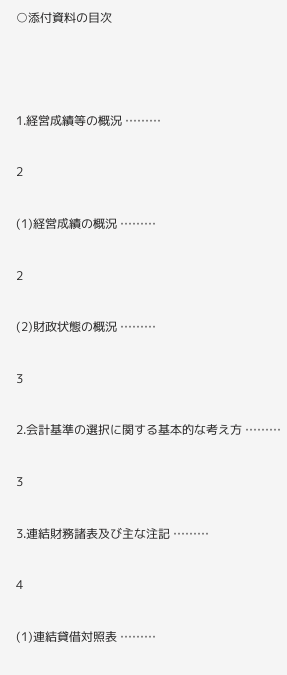○添付資料の目次



1.経営成績等の概況 ………

2

(1)経営成績の概況 ………

2

(2)財政状態の概況 ………

3

2.会計基準の選択に関する基本的な考え方 ………

3

3.連結財務諸表及び主な注記 ………

4

(1)連結貸借対照表 ………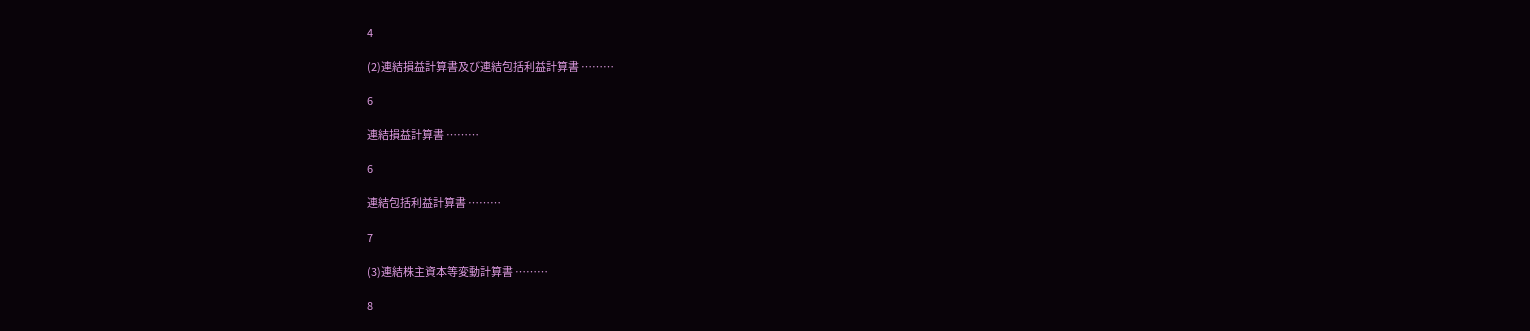4

(2)連結損益計算書及び連結包括利益計算書 ………

6

連結損益計算書 ………

6

連結包括利益計算書 ………

7

(3)連結株主資本等変動計算書 ………

8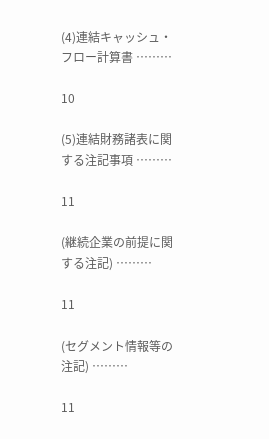(4)連結キャッシュ・フロー計算書 ………

10

(5)連結財務諸表に関する注記事項 ………

11

(継続企業の前提に関する注記) ………

11

(セグメント情報等の注記) ………

11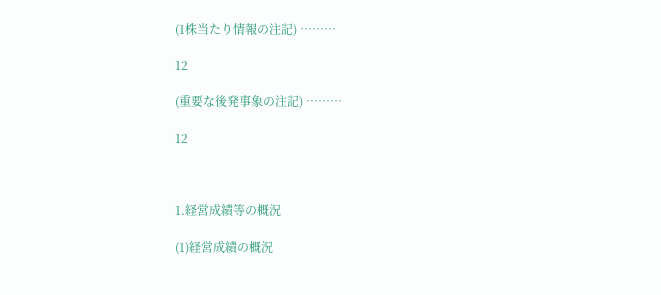(1株当たり情報の注記) ………

12

(重要な後発事象の注記) ………

12



1.経営成績等の概況

(1)経営成績の概況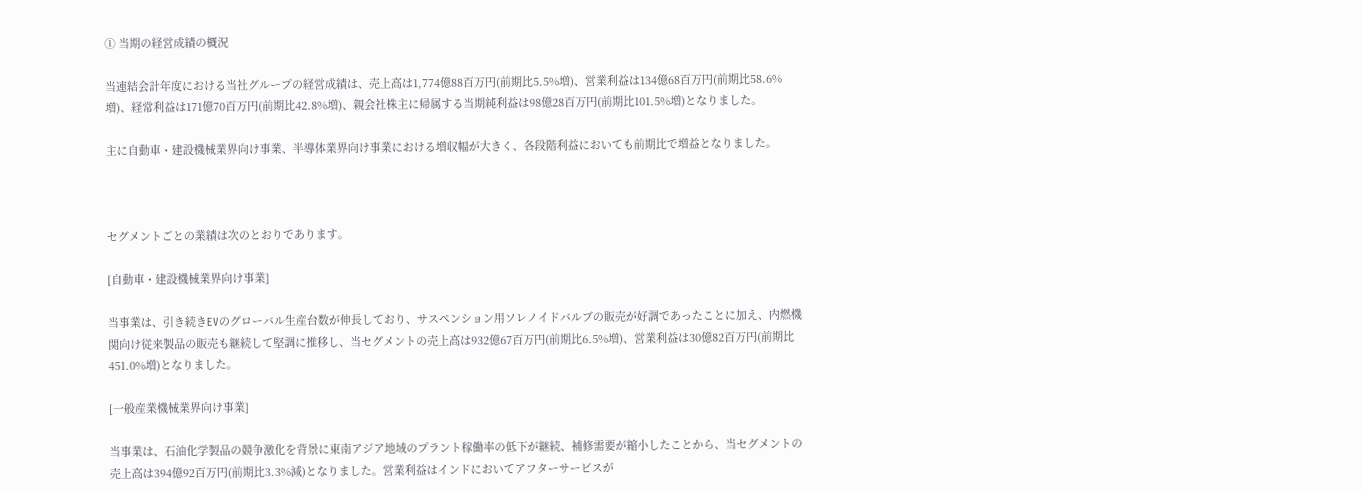① 当期の経営成績の概況

当連結会計年度における当社グループの経営成績は、売上高は1,774億88百万円(前期比5.5%増)、営業利益は134億68百万円(前期比58.6%増)、経常利益は171億70百万円(前期比42.8%増)、親会社株主に帰属する当期純利益は98億28百万円(前期比101.5%増)となりました。

主に自動車・建設機械業界向け事業、半導体業界向け事業における増収幅が大きく、各段階利益においても前期比で増益となりました。



セグメントごとの業績は次のとおりであります。

[自動車・建設機械業界向け事業]

当事業は、引き続きEVのグローバル生産台数が伸長しており、サスペンション用ソレノイドバルブの販売が好調であったことに加え、内燃機関向け従来製品の販売も継続して堅調に推移し、当セグメントの売上高は932億67百万円(前期比6.5%増)、営業利益は30億82百万円(前期比451.0%増)となりました。

[一般産業機械業界向け事業]

当事業は、石油化学製品の競争激化を背景に東南アジア地域のプラント稼働率の低下が継続、補修需要が縮小したことから、当セグメントの売上高は394億92百万円(前期比3.3%減)となりました。営業利益はインドにおいてアフターサービスが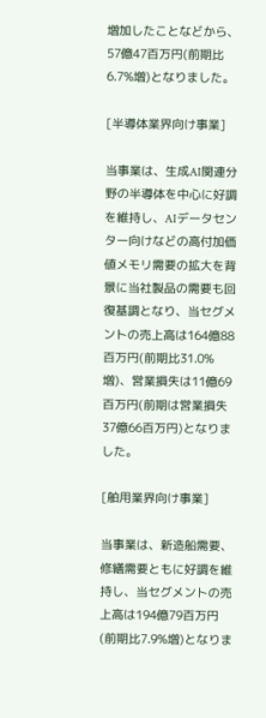増加したことなどから、57億47百万円(前期比6.7%増)となりました。

[半導体業界向け事業]

当事業は、生成AI関連分野の半導体を中心に好調を維持し、AIデータセンター向けなどの高付加価値メモリ需要の拡大を背景に当社製品の需要も回復基調となり、当セグメントの売上高は164億88百万円(前期比31.0%増)、営業損失は11億69百万円(前期は営業損失37億66百万円)となりました。

[舶用業界向け事業]

当事業は、新造船需要、修繕需要ともに好調を維持し、当セグメントの売上高は194億79百万円(前期比7.9%増)となりま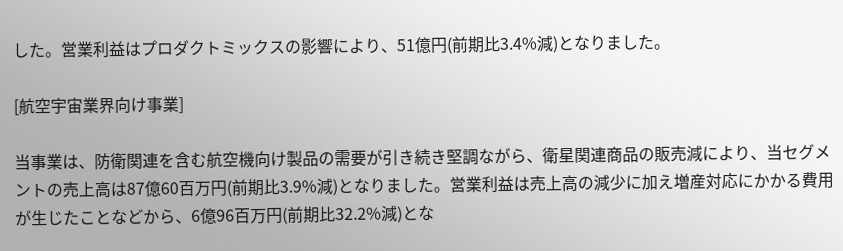した。営業利益はプロダクトミックスの影響により、51億円(前期比3.4%減)となりました。

[航空宇宙業界向け事業]

当事業は、防衛関連を含む航空機向け製品の需要が引き続き堅調ながら、衛星関連商品の販売減により、当セグメントの売上高は87億60百万円(前期比3.9%減)となりました。営業利益は売上高の減少に加え増産対応にかかる費用が生じたことなどから、6億96百万円(前期比32.2%減)とな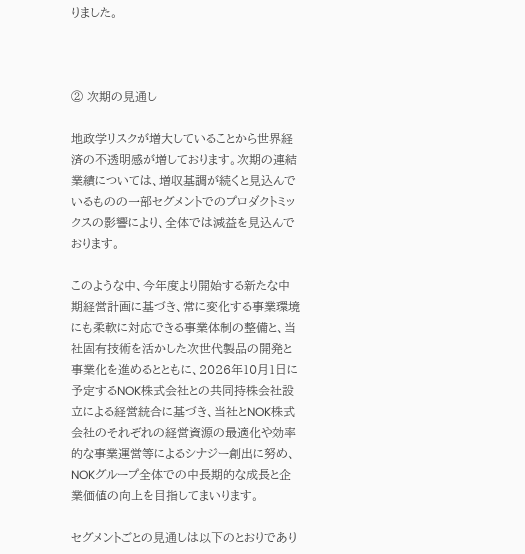りました。



② 次期の見通し

地政学リスクが増大していることから世界経済の不透明感が増しております。次期の連結業績については、増収基調が続くと見込んでいるものの一部セグメントでのプロダクトミックスの影響により、全体では減益を見込んでおります。

このような中、今年度より開始する新たな中期経営計画に基づき、常に変化する事業環境にも柔軟に対応できる事業体制の整備と、当社固有技術を活かした次世代製品の開発と事業化を進めるとともに、2026年10月1日に予定するNOK株式会社との共同持株会社設立による経営統合に基づき、当社とNOK株式会社のそれぞれの経営資源の最適化や効率的な事業運営等によるシナジー創出に努め、NOKグループ全体での中長期的な成長と企業価値の向上を目指してまいります。

セグメントごとの見通しは以下のとおりであり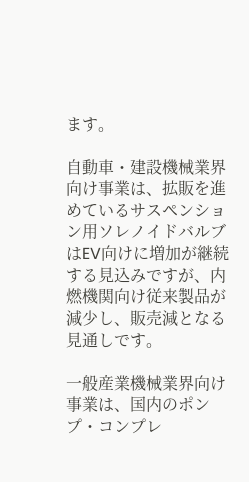ます。

自動車・建設機械業界向け事業は、拡販を進めているサスペンション用ソレノイドバルブはEV向けに増加が継続する見込みですが、内燃機関向け従来製品が減少し、販売減となる見通しです。

一般産業機械業界向け事業は、国内のポンプ・コンプレ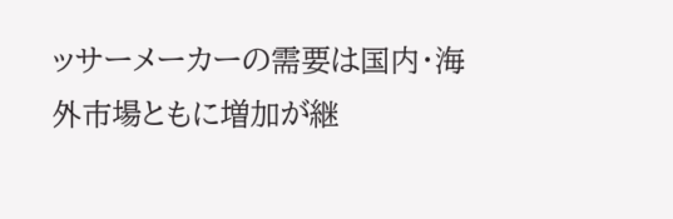ッサーメーカーの需要は国内・海外市場ともに増加が継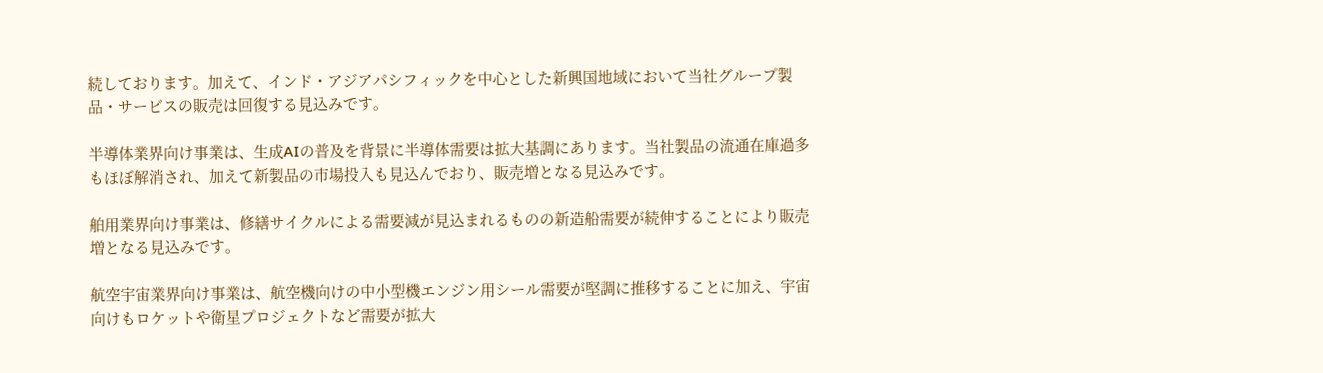続しております。加えて、インド・アジアパシフィックを中心とした新興国地域において当社グループ製品・サービスの販売は回復する見込みです。

半導体業界向け事業は、生成AIの普及を背景に半導体需要は拡大基調にあります。当社製品の流通在庫過多もほぼ解消され、加えて新製品の市場投入も見込んでおり、販売増となる見込みです。

舶用業界向け事業は、修繕サイクルによる需要減が見込まれるものの新造船需要が続伸することにより販売増となる見込みです。

航空宇宙業界向け事業は、航空機向けの中小型機エンジン用シール需要が堅調に推移することに加え、宇宙向けもロケットや衛星プロジェクトなど需要が拡大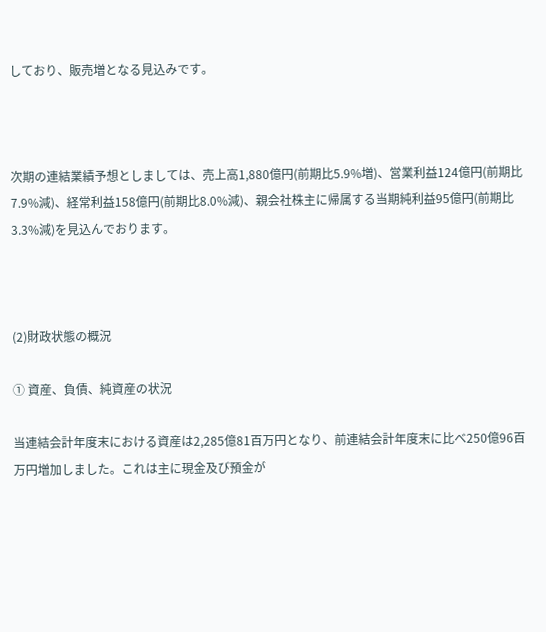しており、販売増となる見込みです。



次期の連結業績予想としましては、売上高1,880億円(前期比5.9%増)、営業利益124億円(前期比7.9%減)、経常利益158億円(前期比8.0%減)、親会社株主に帰属する当期純利益95億円(前期比3.3%減)を見込んでおります。



(2)財政状態の概況

① 資産、負債、純資産の状況

当連結会計年度末における資産は2,285億81百万円となり、前連結会計年度末に比べ250億96百万円増加しました。これは主に現金及び預金が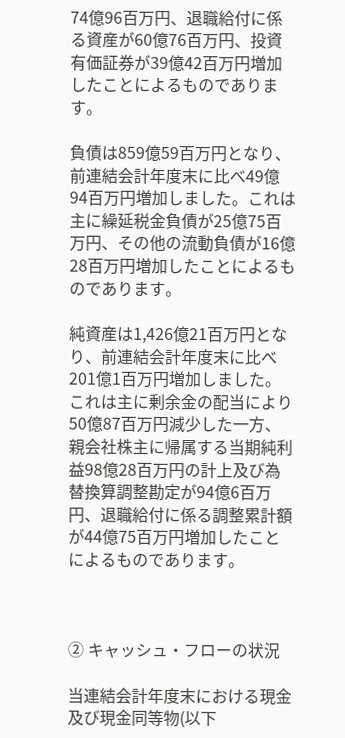74億96百万円、退職給付に係る資産が60億76百万円、投資有価証券が39億42百万円増加したことによるものであります。

負債は859億59百万円となり、前連結会計年度末に比べ49億94百万円増加しました。これは主に繰延税金負債が25億75百万円、その他の流動負債が16億28百万円増加したことによるものであります。

純資産は1,426億21百万円となり、前連結会計年度末に比べ201億1百万円増加しました。これは主に剰余金の配当により50億87百万円減少した一方、親会社株主に帰属する当期純利益98億28百万円の計上及び為替換算調整勘定が94億6百万円、退職給付に係る調整累計額が44億75百万円増加したことによるものであります。



② キャッシュ・フローの状況

当連結会計年度末における現金及び現金同等物(以下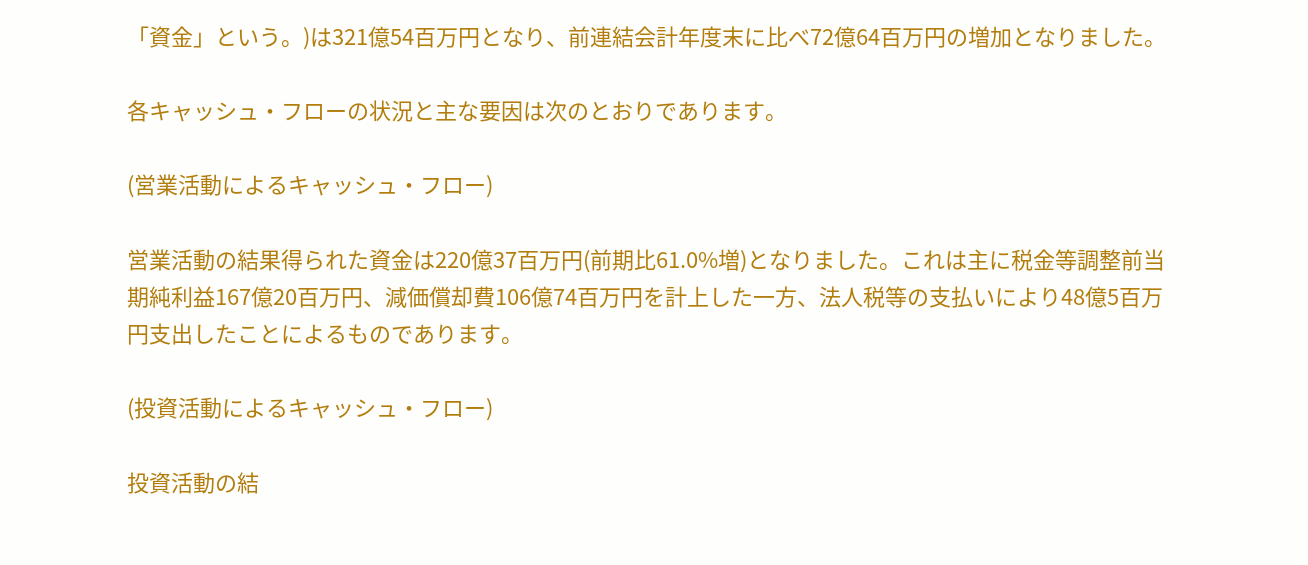「資金」という。)は321億54百万円となり、前連結会計年度末に比べ72億64百万円の増加となりました。

各キャッシュ・フローの状況と主な要因は次のとおりであります。

(営業活動によるキャッシュ・フロー)

営業活動の結果得られた資金は220億37百万円(前期比61.0%増)となりました。これは主に税金等調整前当期純利益167億20百万円、減価償却費106億74百万円を計上した一方、法人税等の支払いにより48億5百万円支出したことによるものであります。

(投資活動によるキャッシュ・フロー)

投資活動の結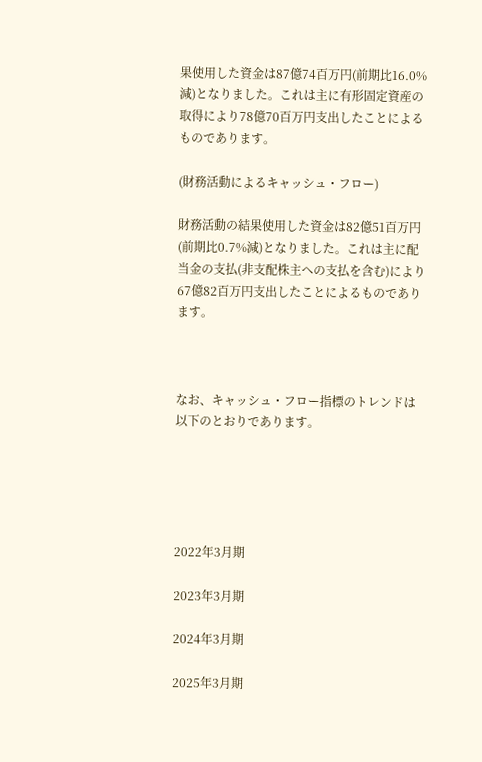果使用した資金は87億74百万円(前期比16.0%減)となりました。これは主に有形固定資産の取得により78億70百万円支出したことによるものであります。

(財務活動によるキャッシュ・フロー)

財務活動の結果使用した資金は82億51百万円(前期比0.7%減)となりました。これは主に配当金の支払(非支配株主への支払を含む)により67億82百万円支出したことによるものであります。



なお、キャッシュ・フロー指標のトレンドは以下のとおりであります。





2022年3月期

2023年3月期

2024年3月期

2025年3月期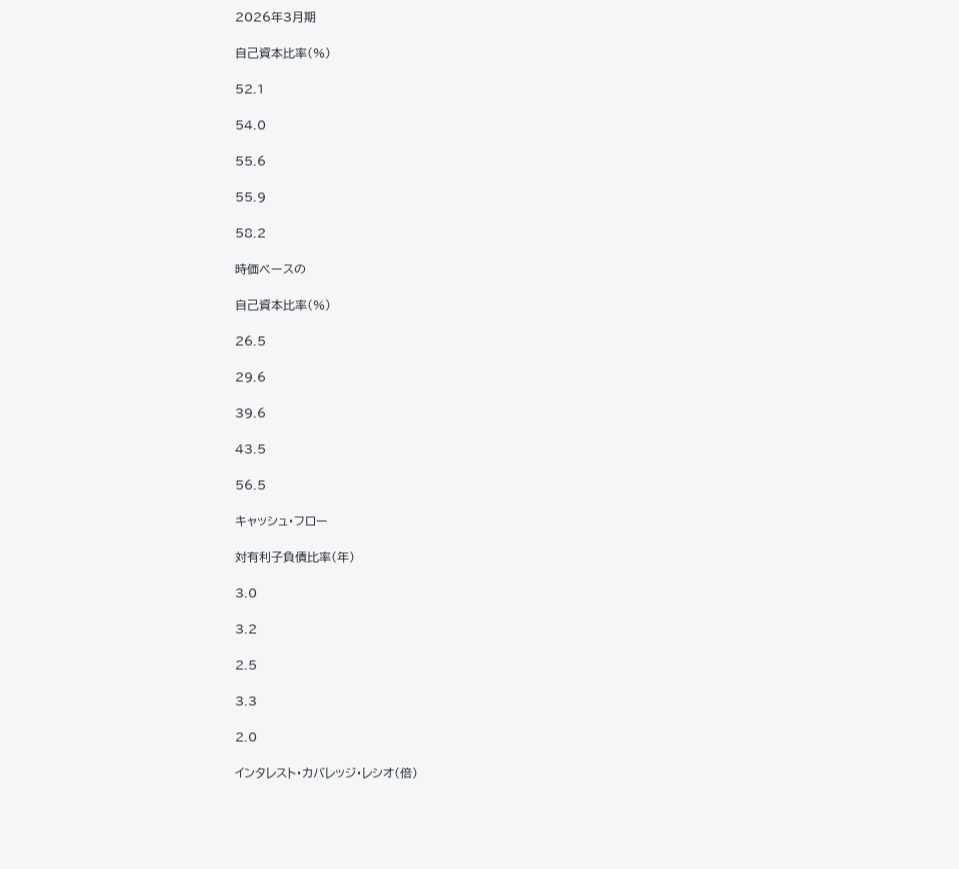2026年3月期

自己資本比率(%)

52.1

54.0

55.6

55.9

58.2

時価ベースの

自己資本比率(%)

26.5

29.6

39.6

43.5

56.5

キャッシュ・フロー

対有利子負債比率(年)

3.0

3.2

2.5

3.3

2.0

インタレスト・カバレッジ・レシオ(倍)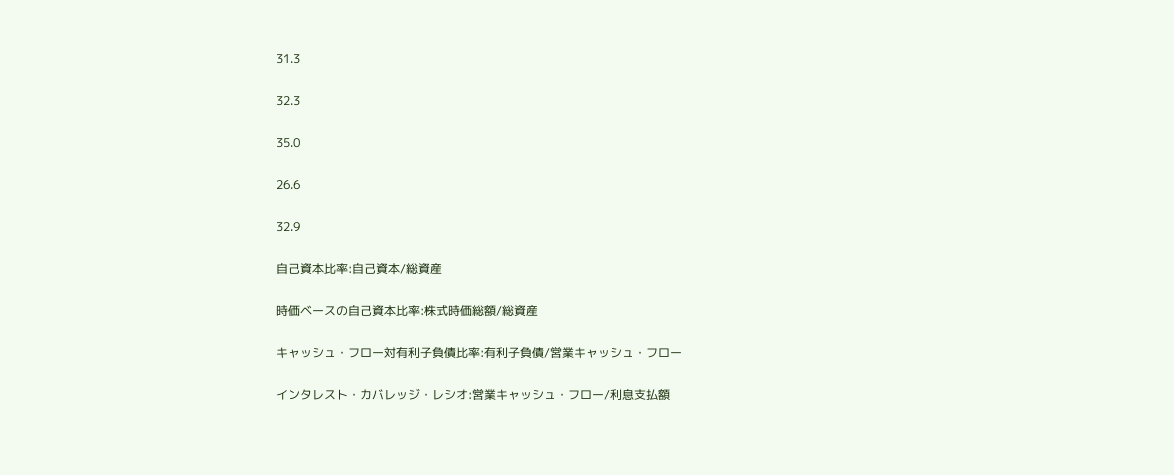31.3

32.3

35.0

26.6

32.9

自己資本比率:自己資本/総資産

時価ベースの自己資本比率:株式時価総額/総資産

キャッシュ・フロー対有利子負債比率:有利子負債/営業キャッシュ・フロー

インタレスト・カバレッジ・レシオ:営業キャッシュ・フロー/利息支払額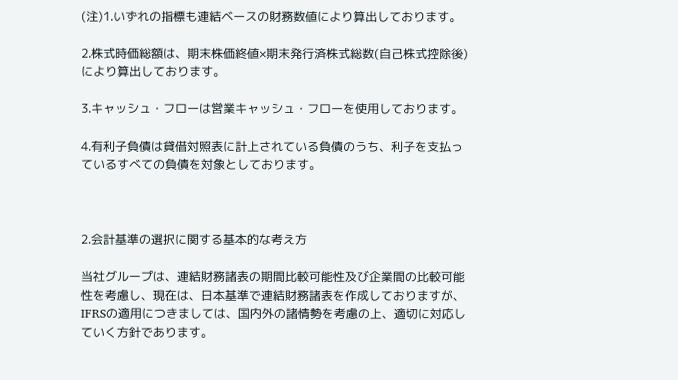(注)1.いずれの指標も連結ベースの財務数値により算出しております。

2.株式時価総額は、期末株価終値×期末発行済株式総数(自己株式控除後)により算出しております。

3.キャッシュ・フローは営業キャッシュ・フローを使用しております。

4.有利子負債は貸借対照表に計上されている負債のうち、利子を支払っているすべての負債を対象としております。



2.会計基準の選択に関する基本的な考え方

当社グループは、連結財務諸表の期間比較可能性及び企業間の比較可能性を考慮し、現在は、日本基準で連結財務諸表を作成しておりますが、IFRSの適用につきましては、国内外の諸情勢を考慮の上、適切に対応していく方針であります。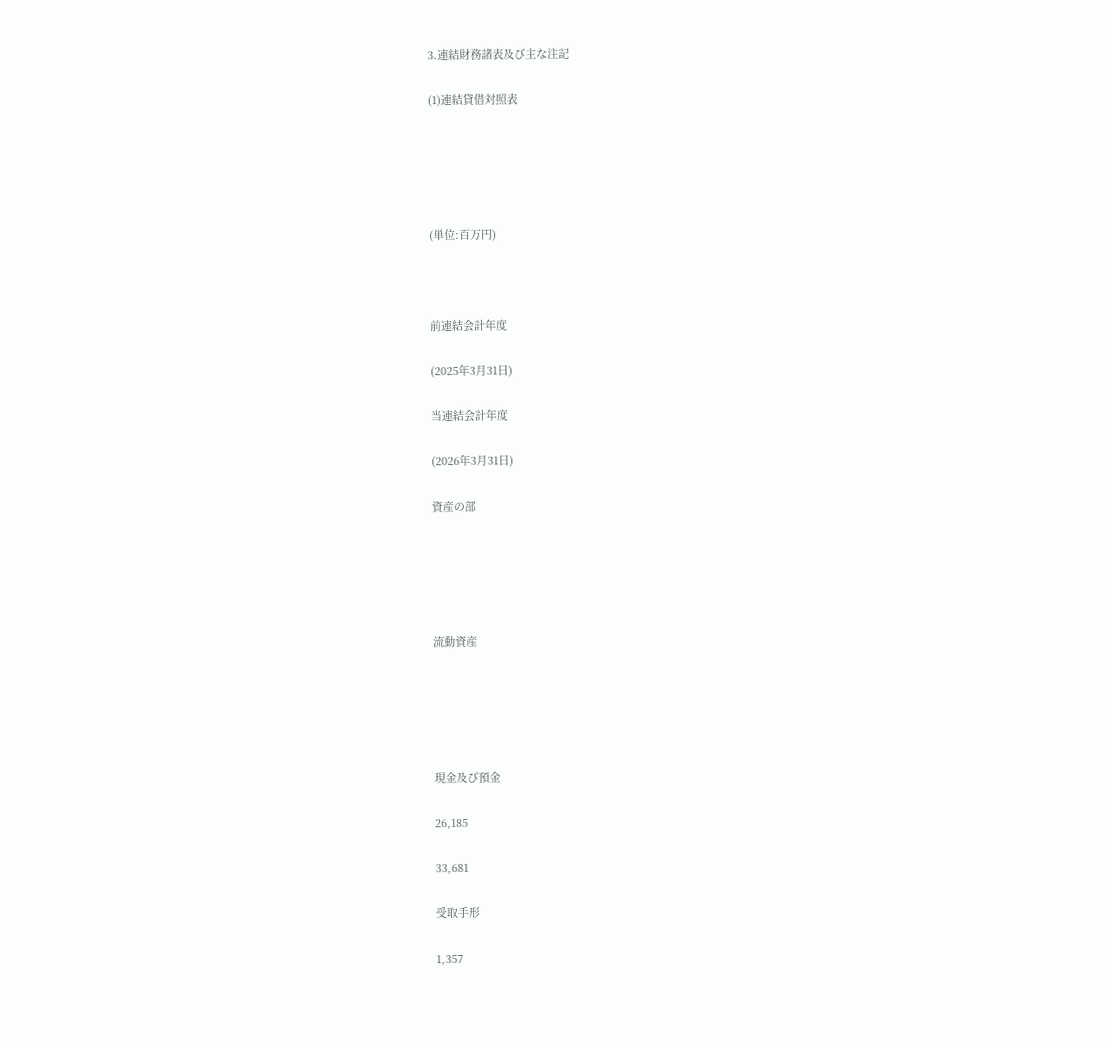3.連結財務諸表及び主な注記

(1)連結貸借対照表





(単位:百万円)



前連結会計年度

(2025年3月31日)

当連結会計年度

(2026年3月31日)

資産の部





流動資産





現金及び預金

26,185

33,681

受取手形

1,357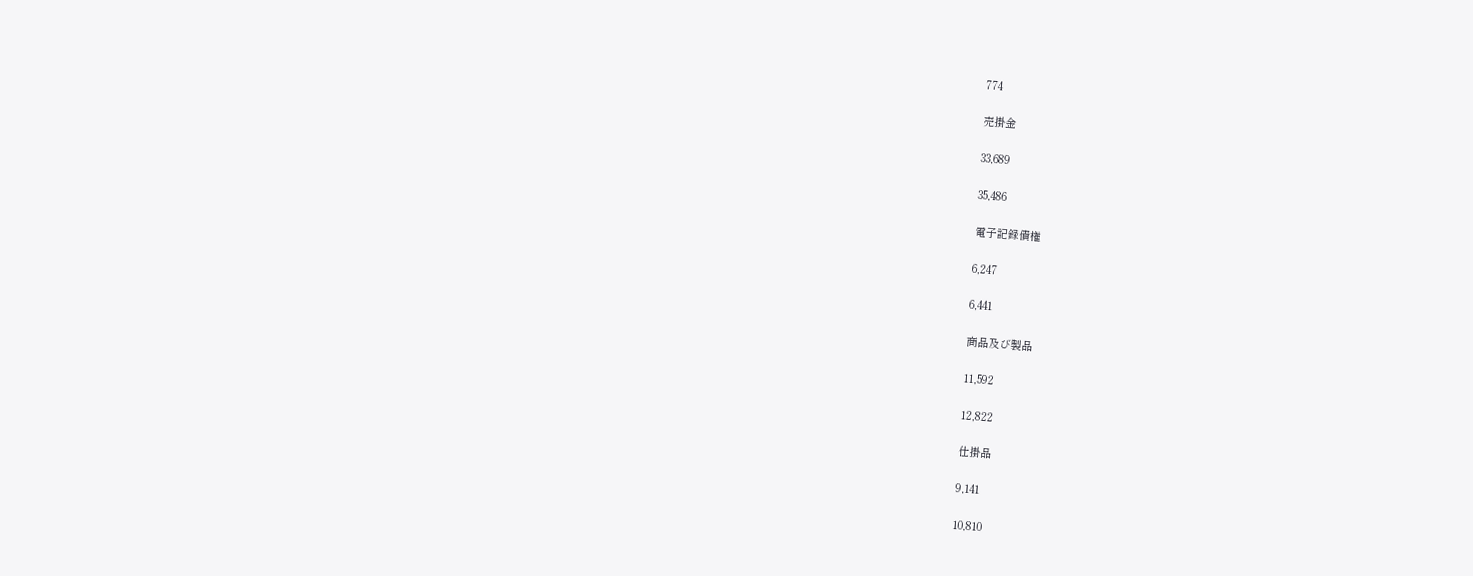774

売掛金

33,689

35,486

電子記録債権

6,247

6,441

商品及び製品

11,592

12,822

仕掛品

9,141

10,810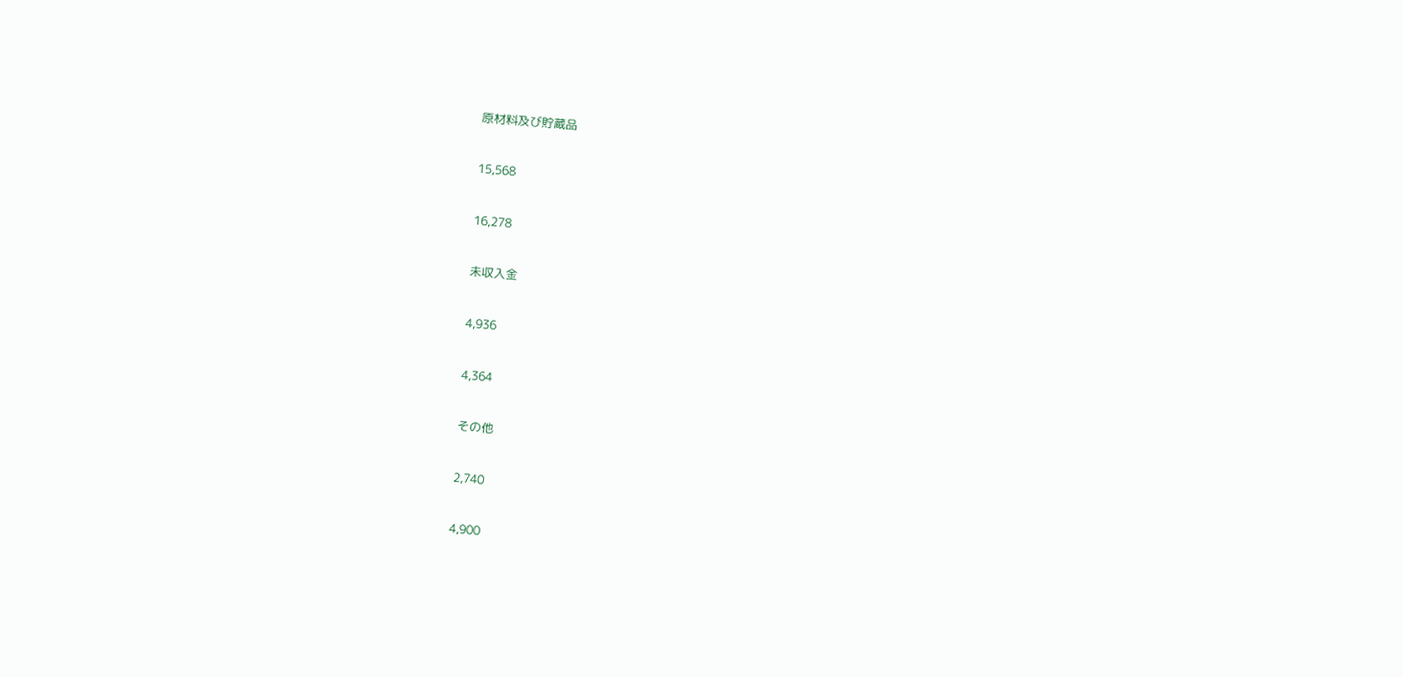原材料及び貯蔵品

15,568

16,278

未収入金

4,936

4,364

その他

2,740

4,900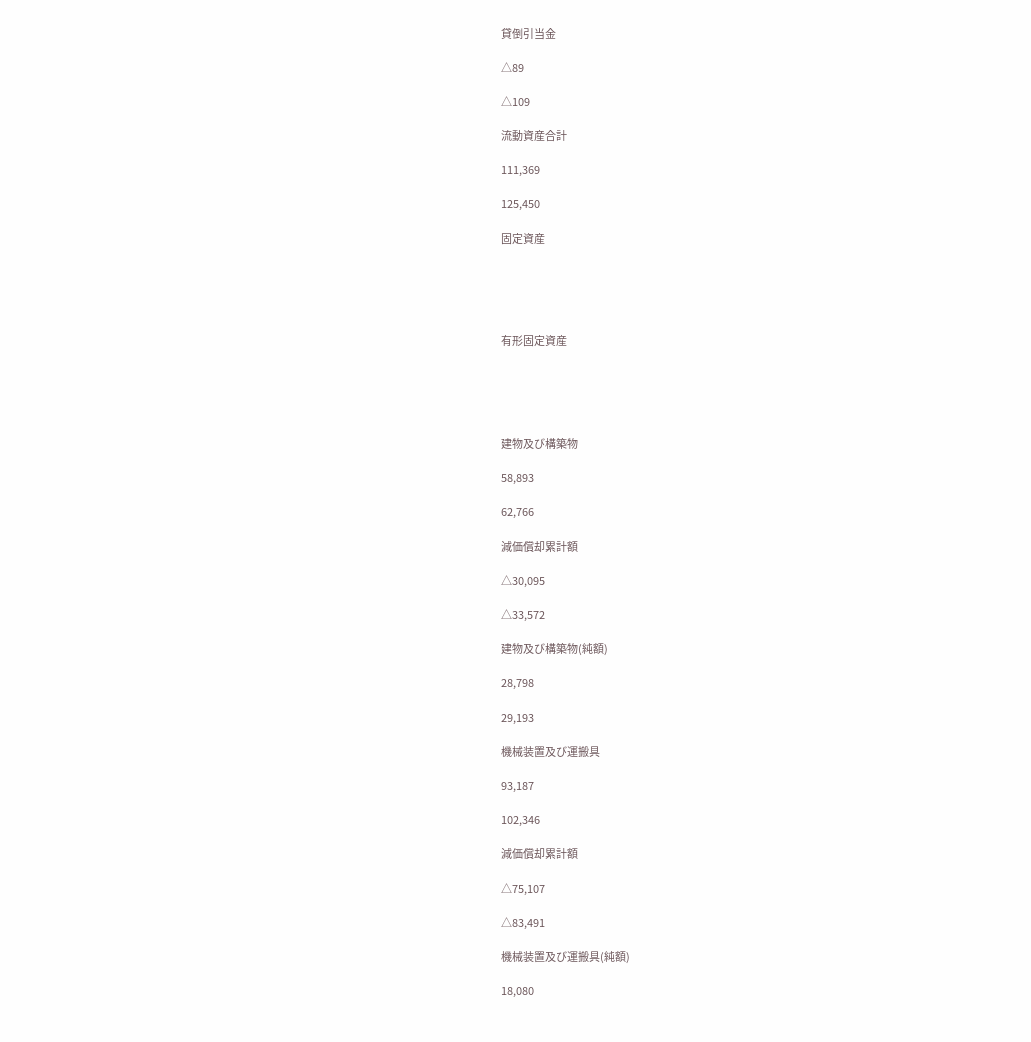貸倒引当金

△89

△109

流動資産合計

111,369

125,450

固定資産





有形固定資産





建物及び構築物

58,893

62,766

減価償却累計額

△30,095

△33,572

建物及び構築物(純額)

28,798

29,193

機械装置及び運搬具

93,187

102,346

減価償却累計額

△75,107

△83,491

機械装置及び運搬具(純額)

18,080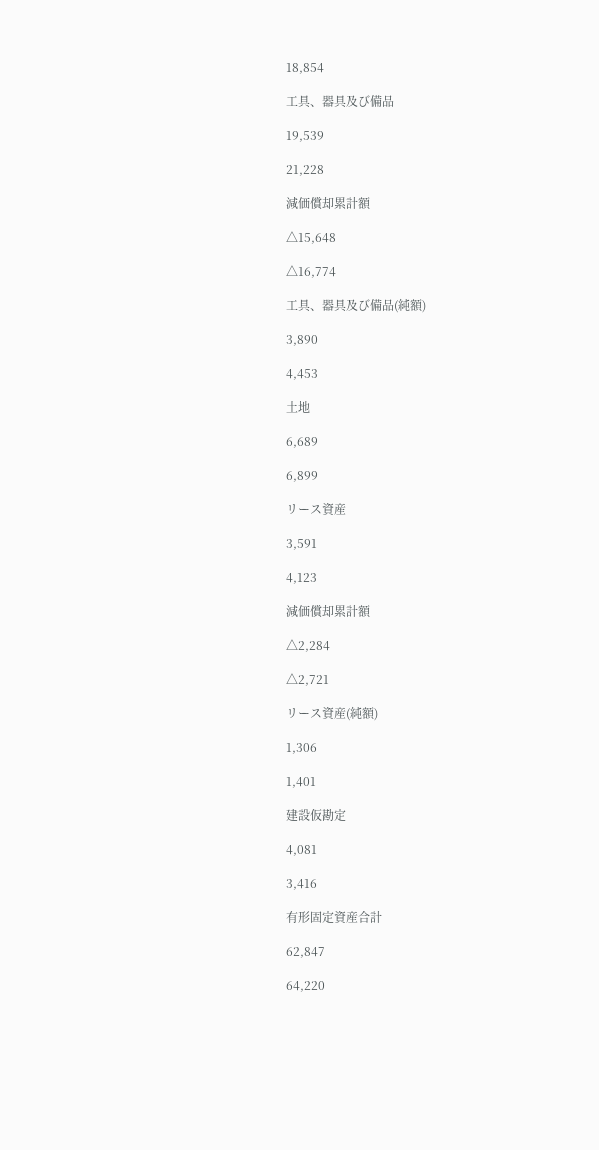18,854

工具、器具及び備品

19,539

21,228

減価償却累計額

△15,648

△16,774

工具、器具及び備品(純額)

3,890

4,453

土地

6,689

6,899

リース資産

3,591

4,123

減価償却累計額

△2,284

△2,721

リース資産(純額)

1,306

1,401

建設仮勘定

4,081

3,416

有形固定資産合計

62,847

64,220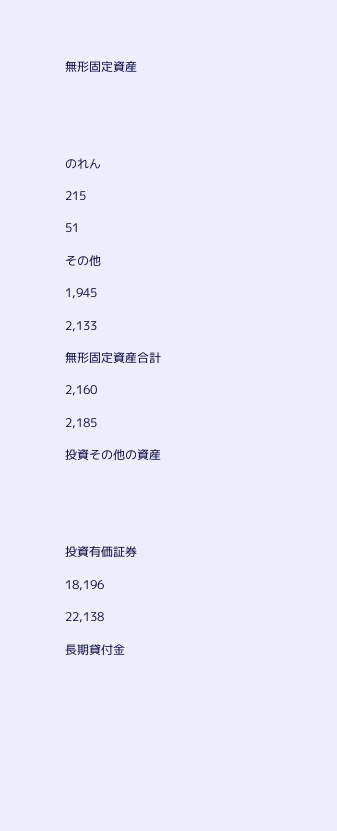無形固定資産





のれん

215

51

その他

1,945

2,133

無形固定資産合計

2,160

2,185

投資その他の資産





投資有価証券

18,196

22,138

長期貸付金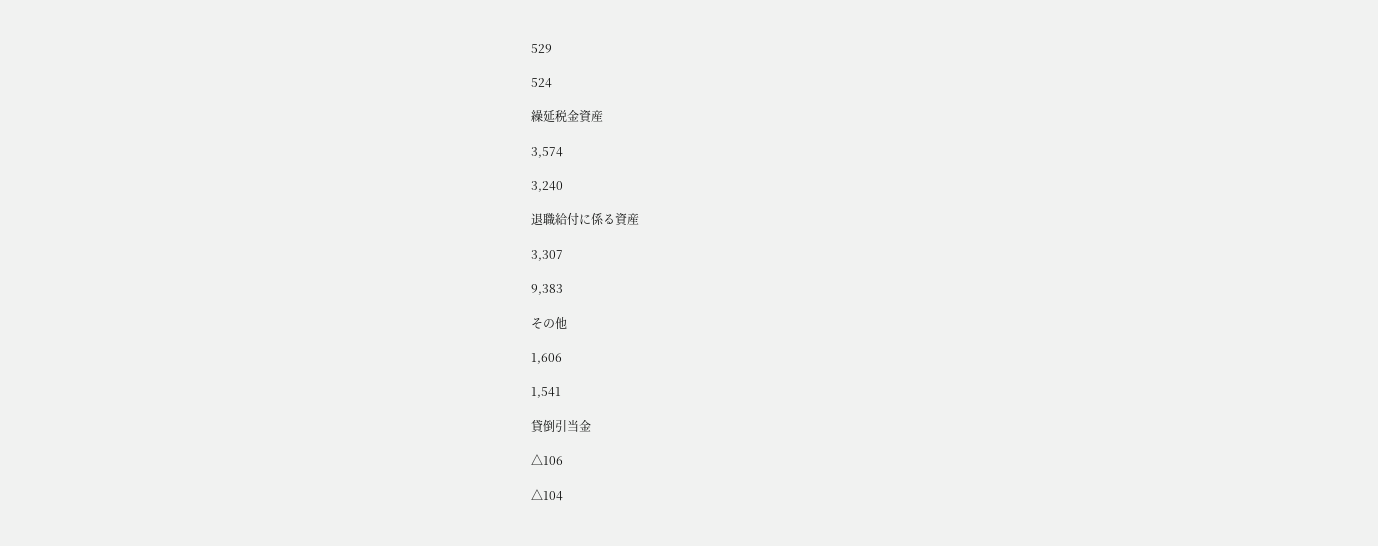529

524

繰延税金資産

3,574

3,240

退職給付に係る資産

3,307

9,383

その他

1,606

1,541

貸倒引当金

△106

△104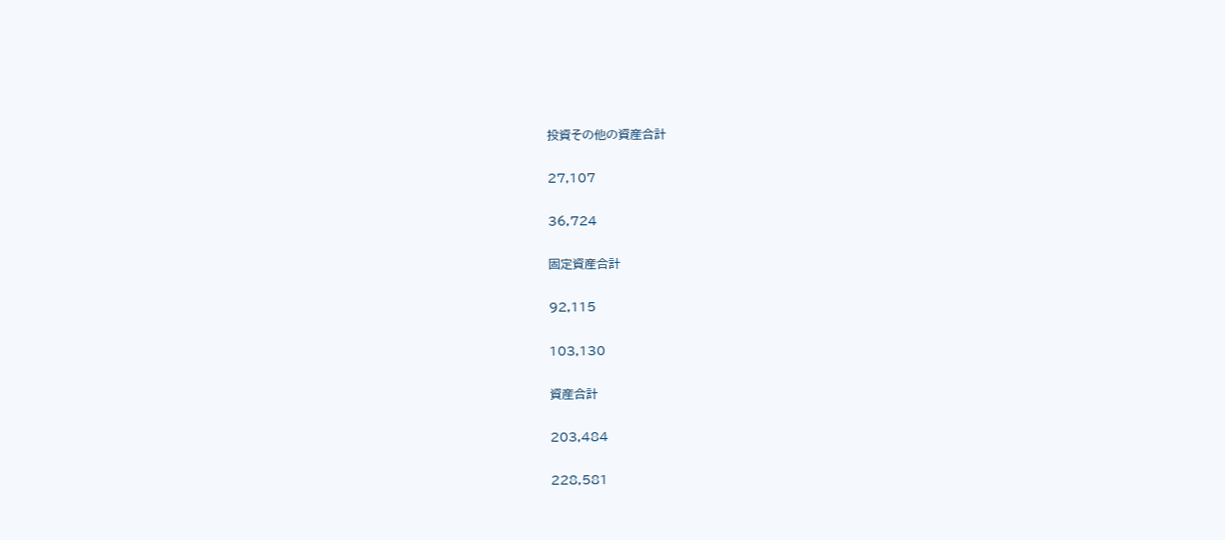投資その他の資産合計

27,107

36,724

固定資産合計

92,115

103,130

資産合計

203,484

228,581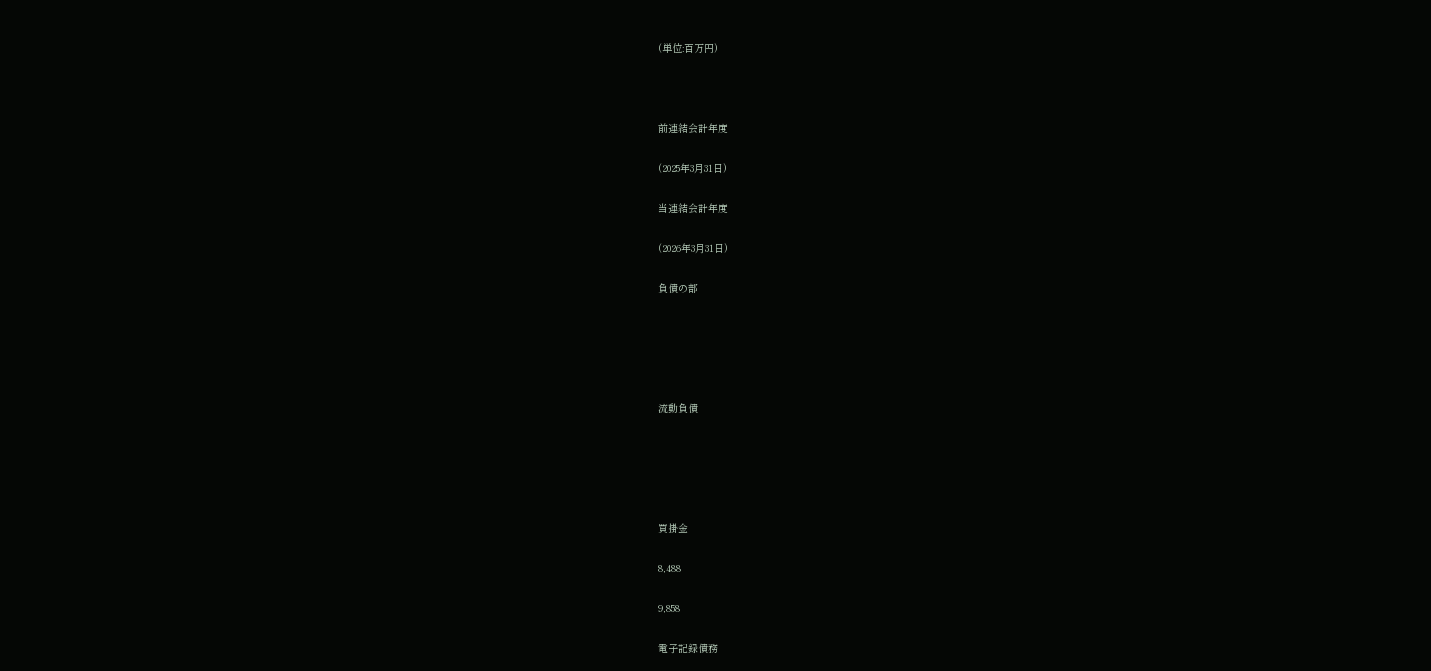(単位:百万円)



前連結会計年度

(2025年3月31日)

当連結会計年度

(2026年3月31日)

負債の部





流動負債





買掛金

8,488

9,858

電子記録債務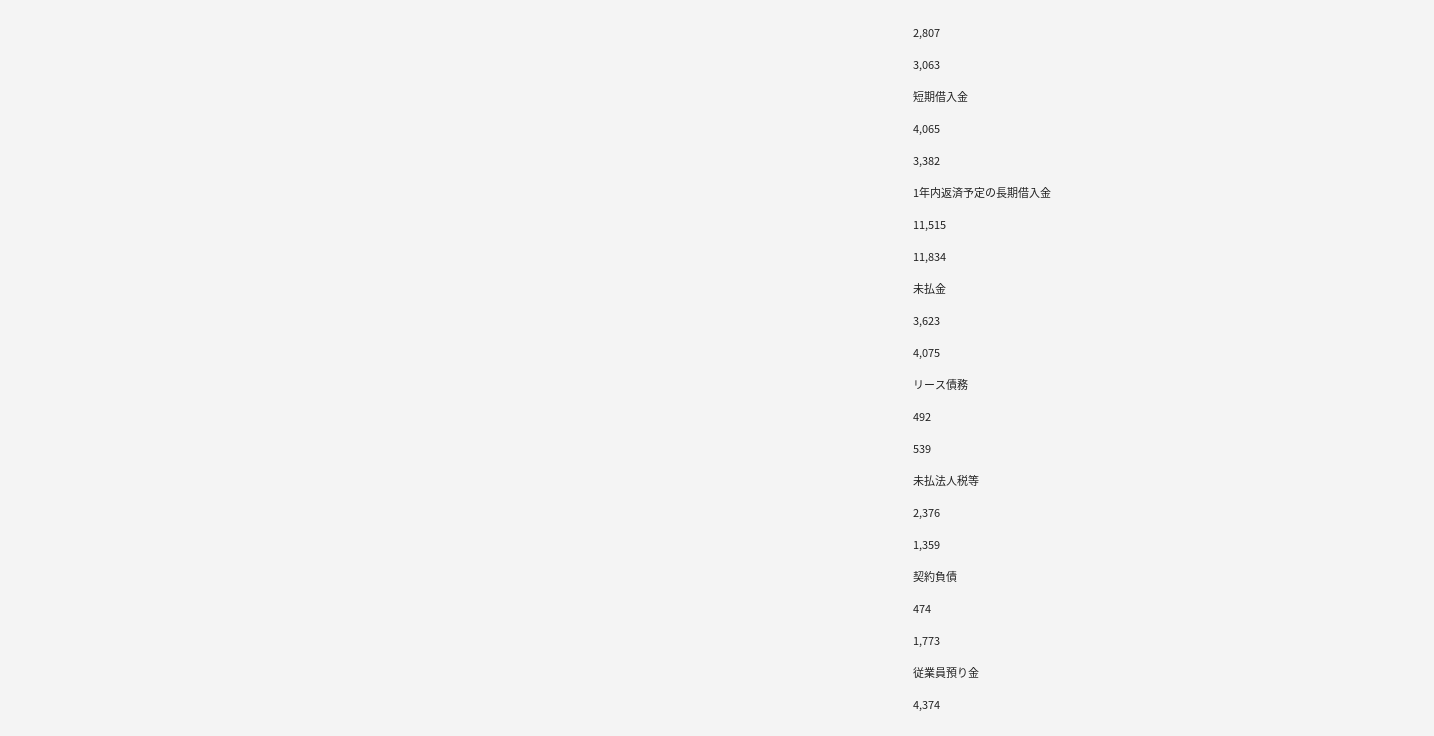2,807

3,063

短期借入金

4,065

3,382

1年内返済予定の長期借入金

11,515

11,834

未払金

3,623

4,075

リース債務

492

539

未払法人税等

2,376

1,359

契約負債

474

1,773

従業員預り金

4,374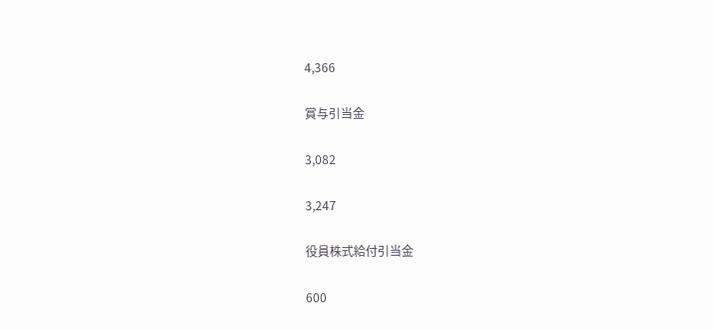4,366

賞与引当金

3,082

3,247

役員株式給付引当金

600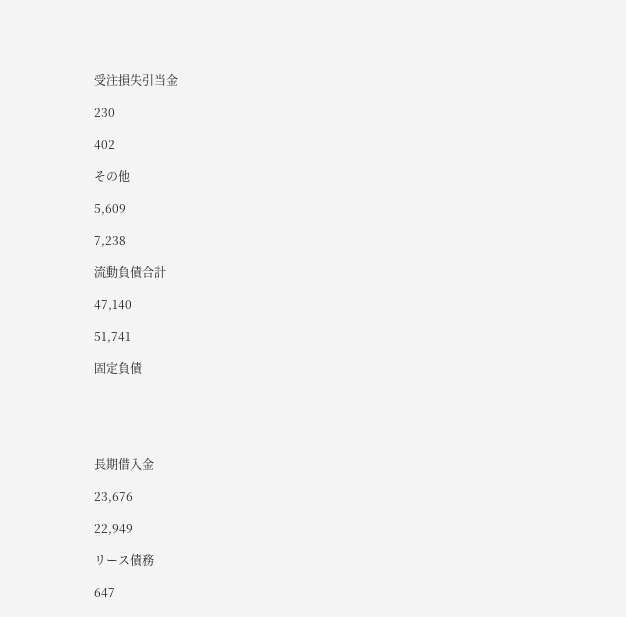受注損失引当金

230

402

その他

5,609

7,238

流動負債合計

47,140

51,741

固定負債





長期借入金

23,676

22,949

リース債務

647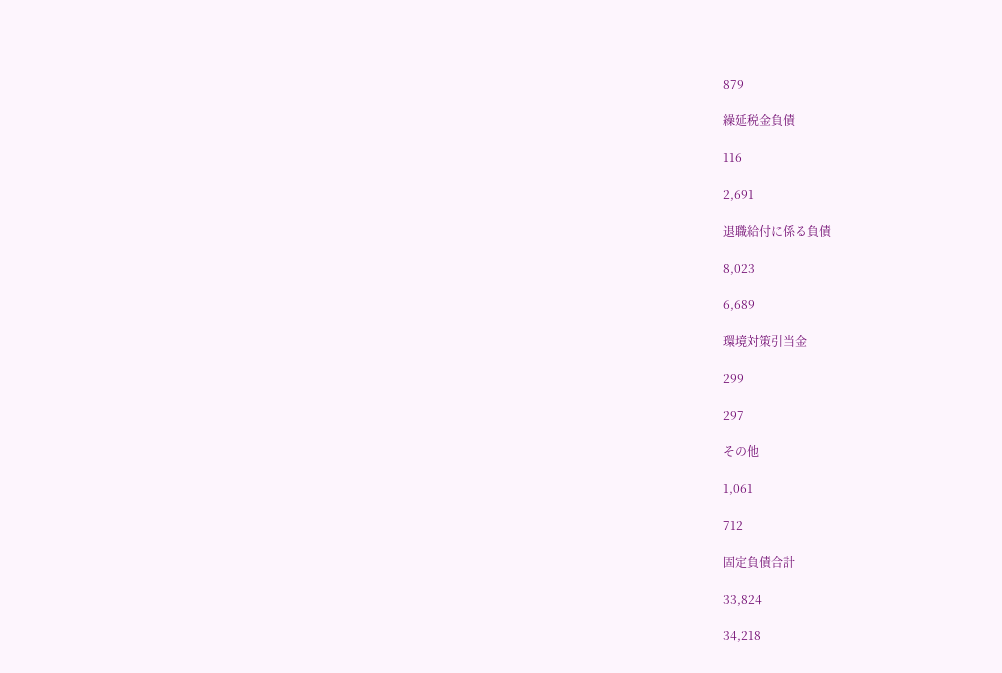879

繰延税金負債

116

2,691

退職給付に係る負債

8,023

6,689

環境対策引当金

299

297

その他

1,061

712

固定負債合計

33,824

34,218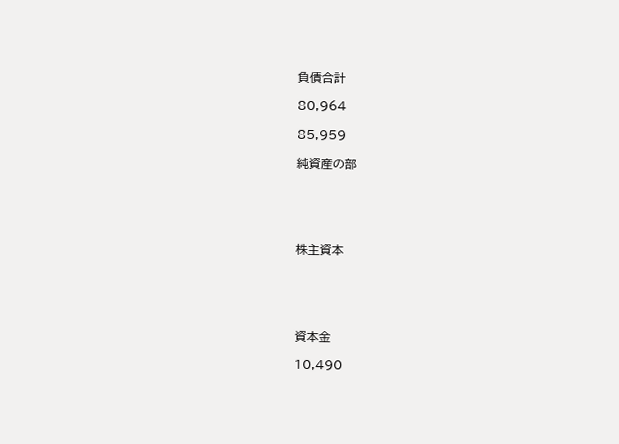負債合計

80,964

85,959

純資産の部





株主資本





資本金

10,490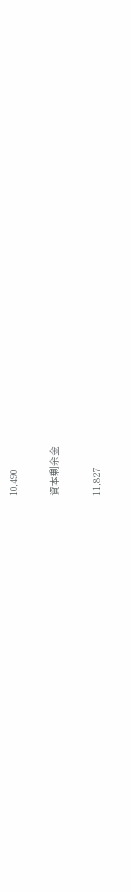10,490

資本剰余金

11,827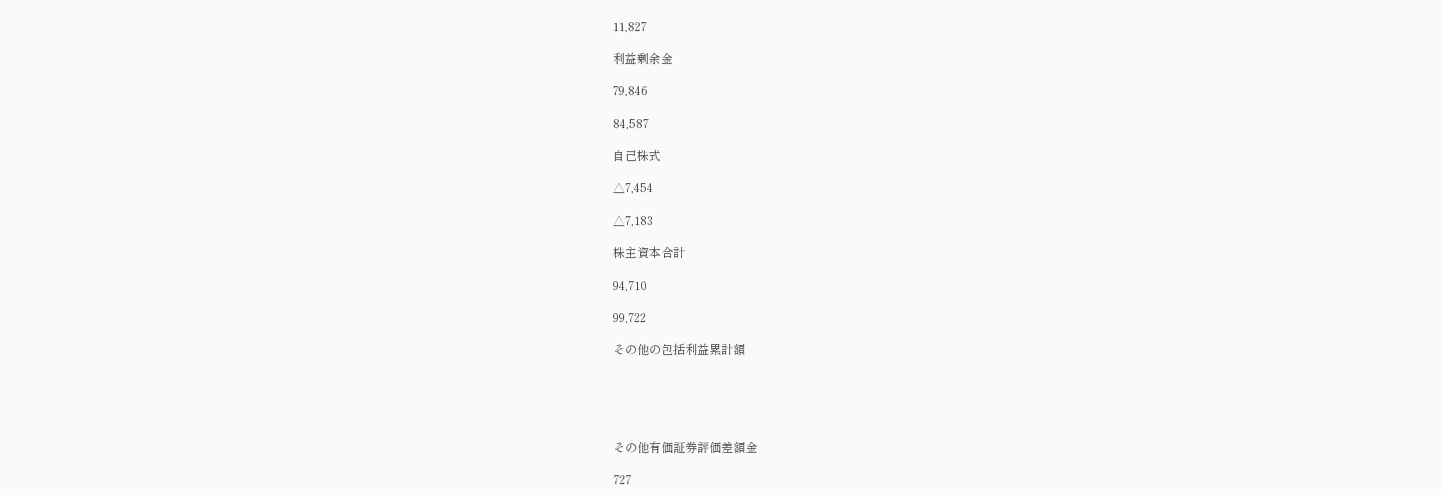11,827

利益剰余金

79,846

84,587

自己株式

△7,454

△7,183

株主資本合計

94,710

99,722

その他の包括利益累計額





その他有価証券評価差額金

727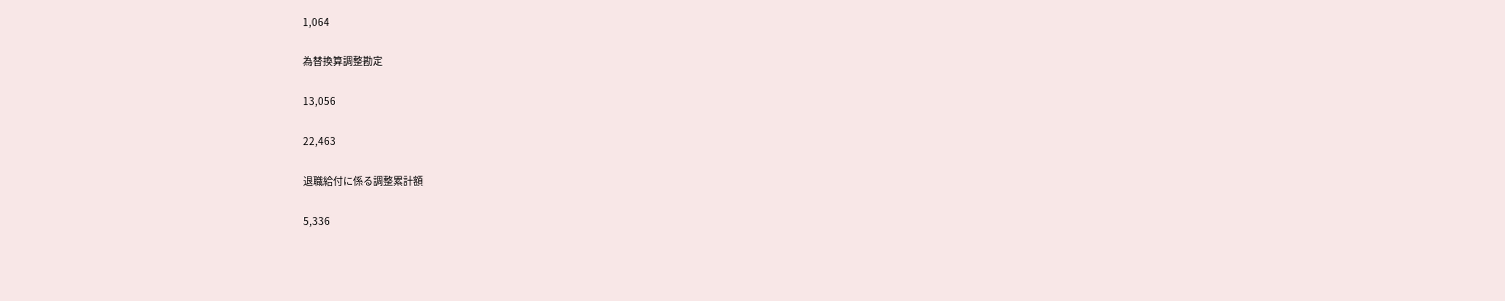1,064

為替換算調整勘定

13,056

22,463

退職給付に係る調整累計額

5,336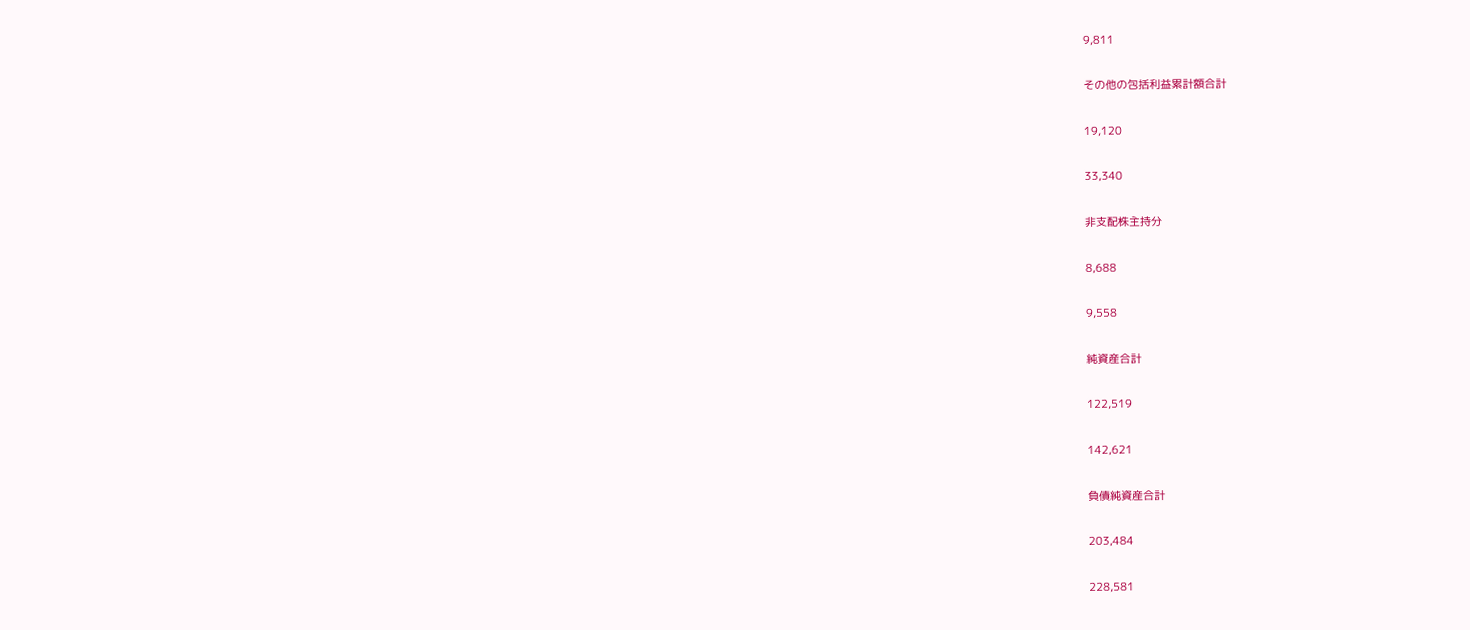9,811

その他の包括利益累計額合計

19,120

33,340

非支配株主持分

8,688

9,558

純資産合計

122,519

142,621

負債純資産合計

203,484

228,581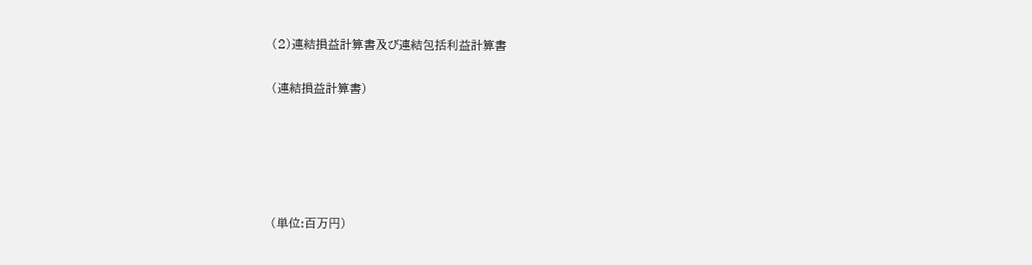(2)連結損益計算書及び連結包括利益計算書

(連結損益計算書)





(単位:百万円)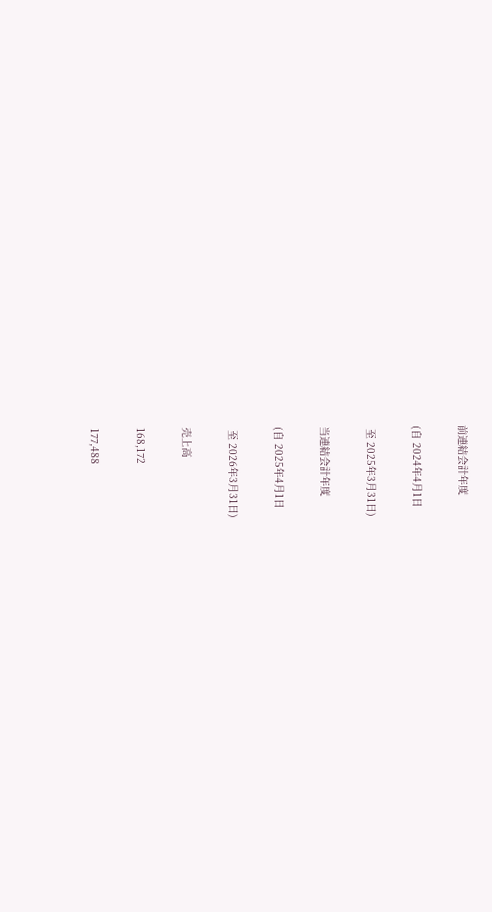前連結会計年度

(自 2024年4月1日

 至 2025年3月31日)

当連結会計年度

(自 2025年4月1日

 至 2026年3月31日)

売上高

168,172

177,488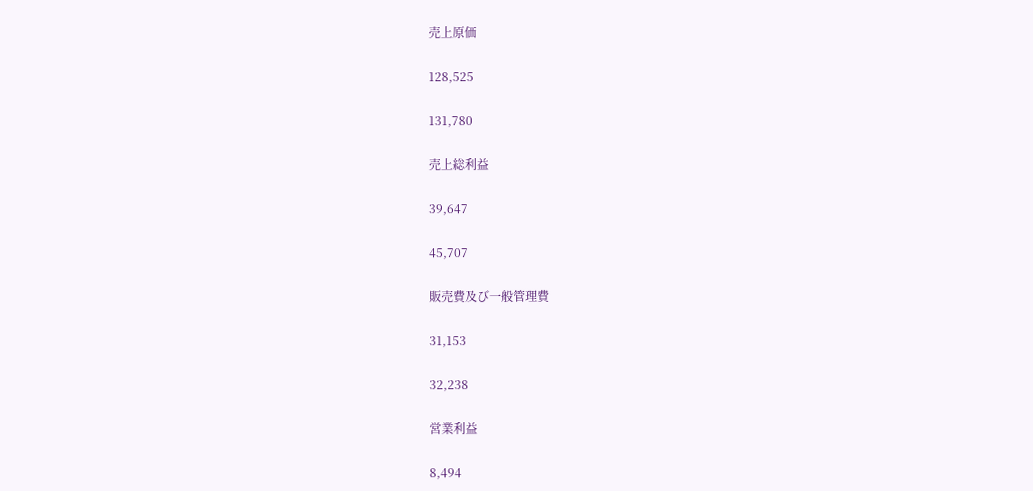売上原価

128,525

131,780

売上総利益

39,647

45,707

販売費及び一般管理費

31,153

32,238

営業利益

8,494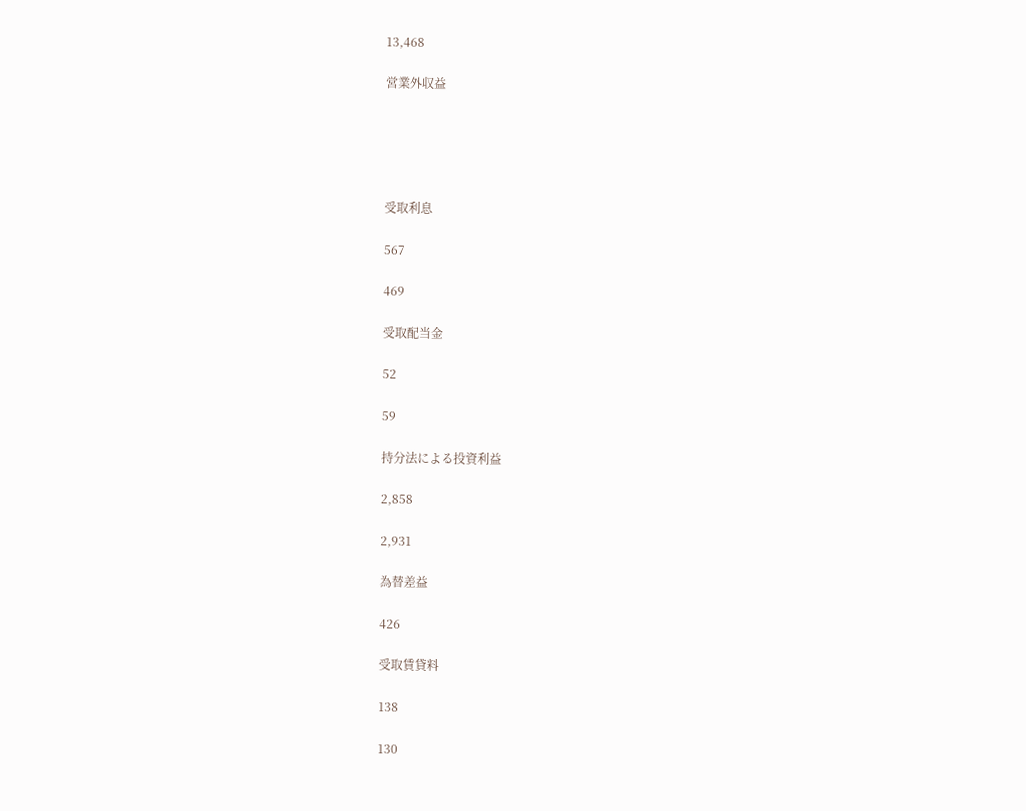13,468

営業外収益





受取利息

567

469

受取配当金

52

59

持分法による投資利益

2,858

2,931

為替差益

426

受取賃貸料

138

130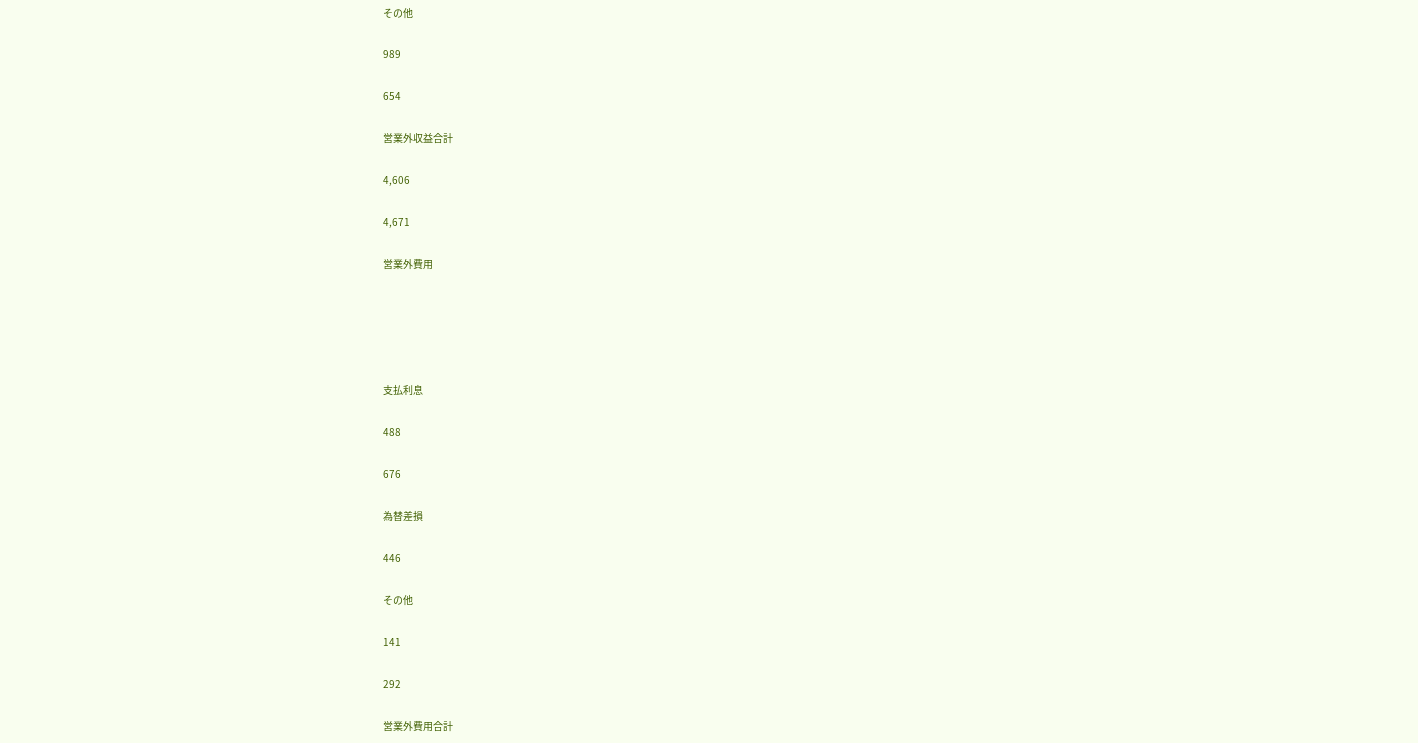その他

989

654

営業外収益合計

4,606

4,671

営業外費用





支払利息

488

676

為替差損

446

その他

141

292

営業外費用合計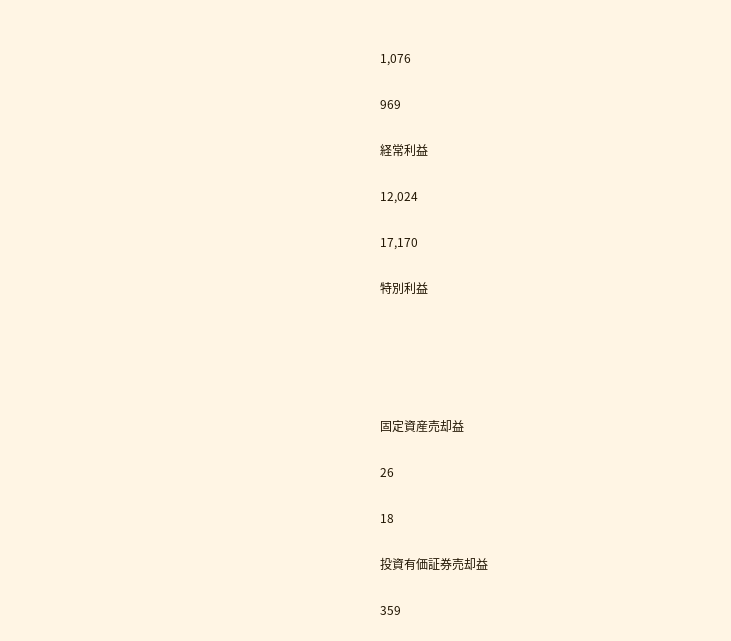1,076

969

経常利益

12,024

17,170

特別利益





固定資産売却益

26

18

投資有価証券売却益

359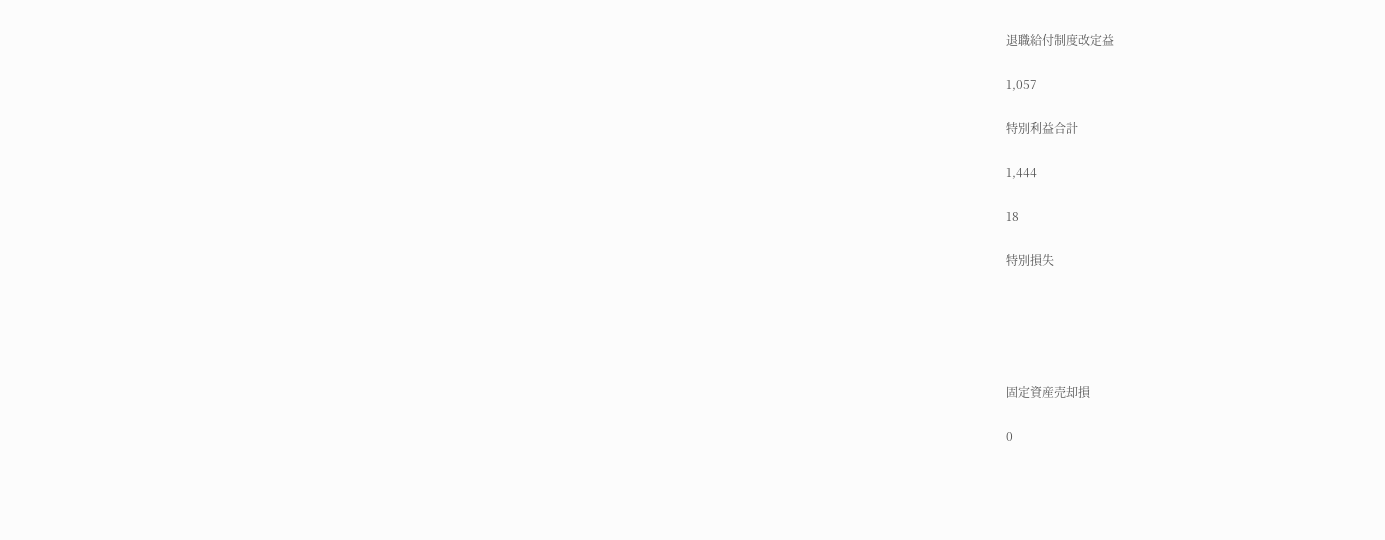退職給付制度改定益

1,057

特別利益合計

1,444

18

特別損失





固定資産売却損

0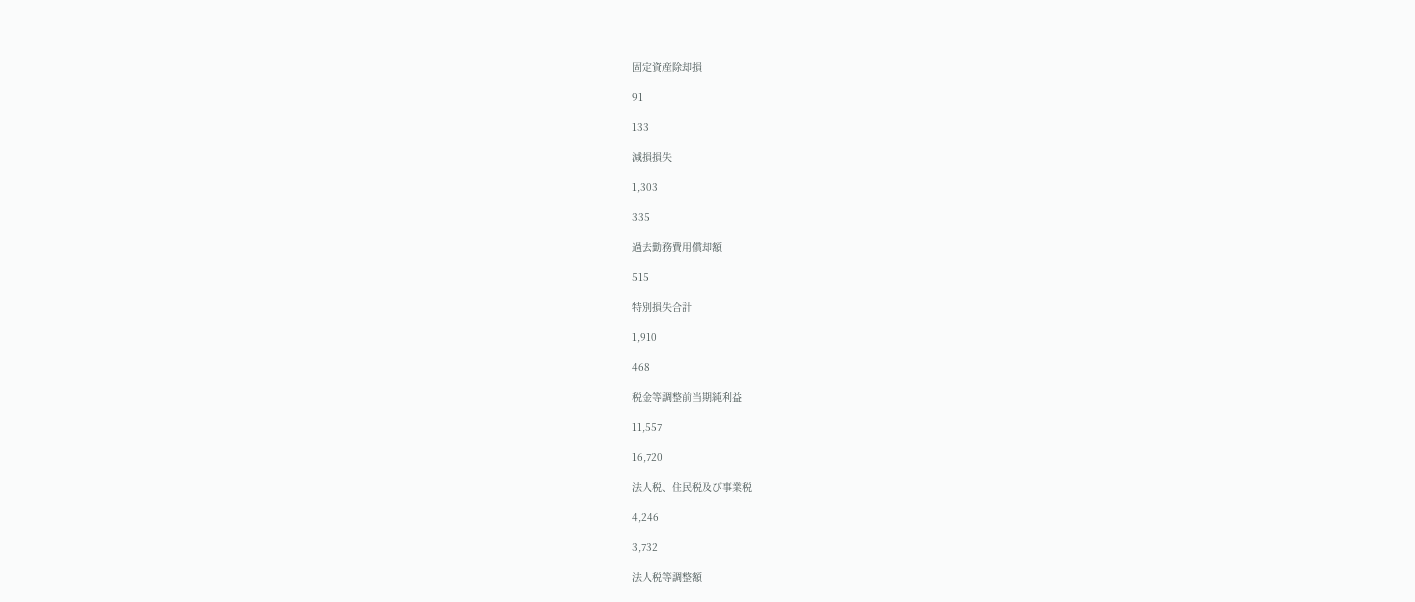固定資産除却損

91

133

減損損失

1,303

335

過去勤務費用償却額

515

特別損失合計

1,910

468

税金等調整前当期純利益

11,557

16,720

法人税、住民税及び事業税

4,246

3,732

法人税等調整額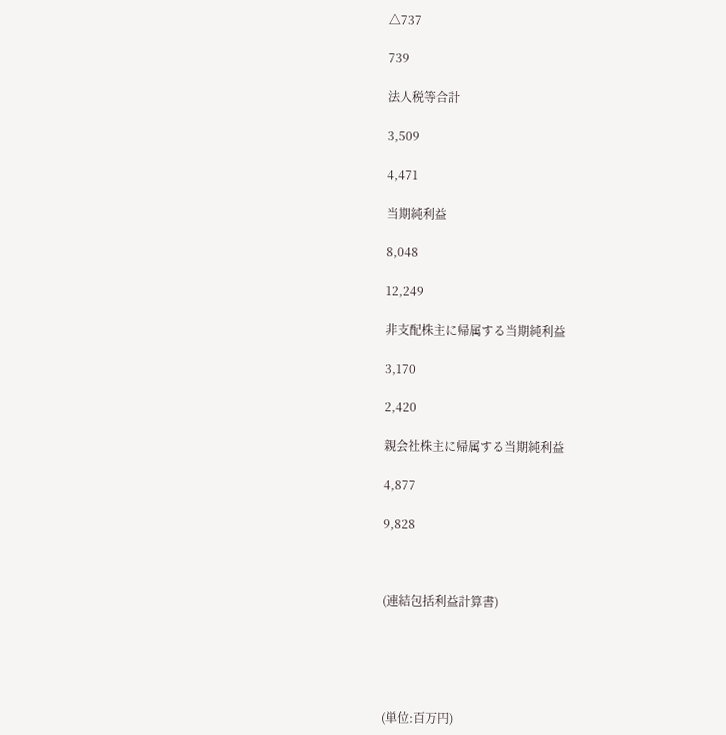△737

739

法人税等合計

3,509

4,471

当期純利益

8,048

12,249

非支配株主に帰属する当期純利益

3,170

2,420

親会社株主に帰属する当期純利益

4,877

9,828



(連結包括利益計算書)





(単位:百万円)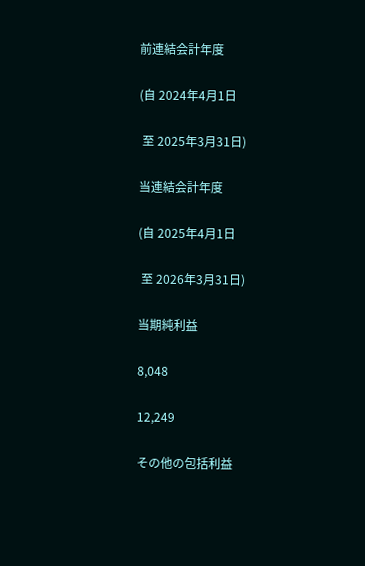前連結会計年度

(自 2024年4月1日

 至 2025年3月31日)

当連結会計年度

(自 2025年4月1日

 至 2026年3月31日)

当期純利益

8,048

12,249

その他の包括利益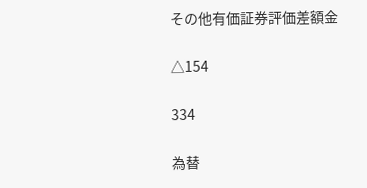その他有価証券評価差額金

△154

334

為替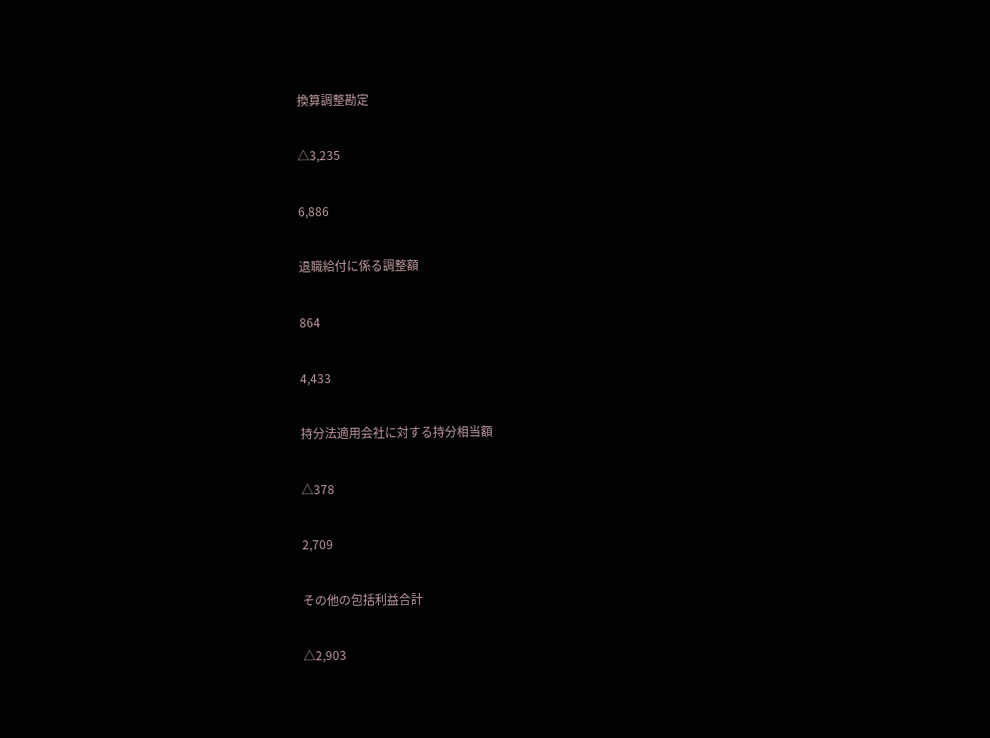換算調整勘定

△3,235

6,886

退職給付に係る調整額

864

4,433

持分法適用会社に対する持分相当額

△378

2,709

その他の包括利益合計

△2,903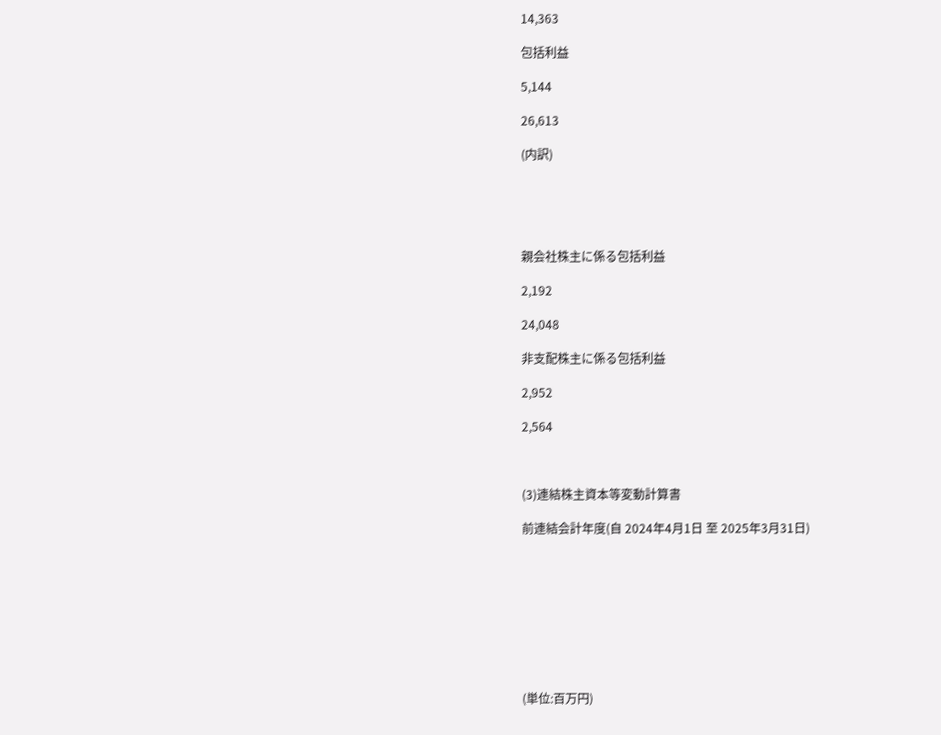14,363

包括利益

5,144

26,613

(内訳)





親会社株主に係る包括利益

2,192

24,048

非支配株主に係る包括利益

2,952

2,564



(3)連結株主資本等変動計算書

前連結会計年度(自 2024年4月1日 至 2025年3月31日)









(単位:百万円)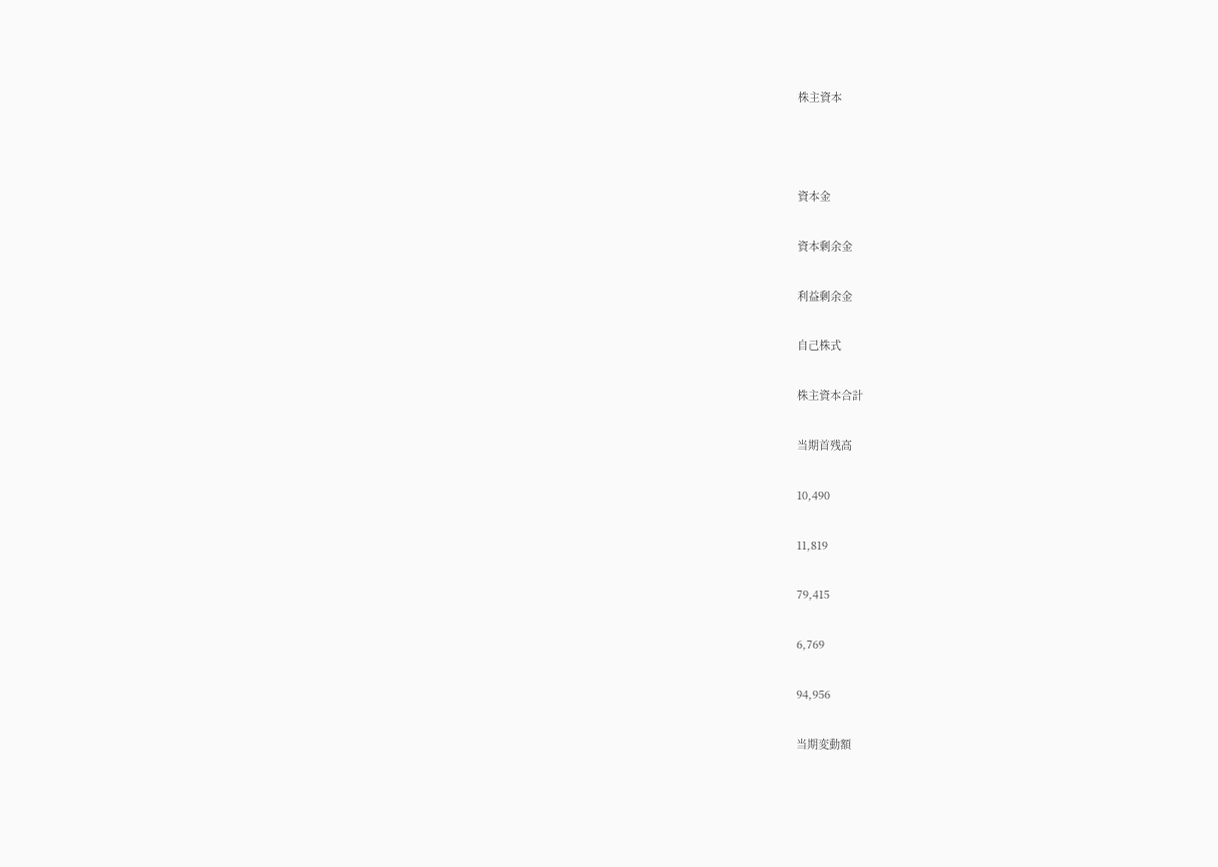株主資本



資本金

資本剰余金

利益剰余金

自己株式

株主資本合計

当期首残高

10,490

11,819

79,415

6,769

94,956

当期変動額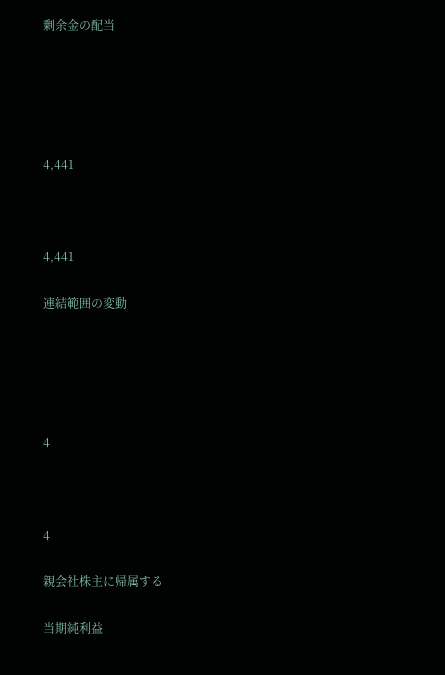剰余金の配当





4,441



4,441

連結範囲の変動





4



4

親会社株主に帰属する

当期純利益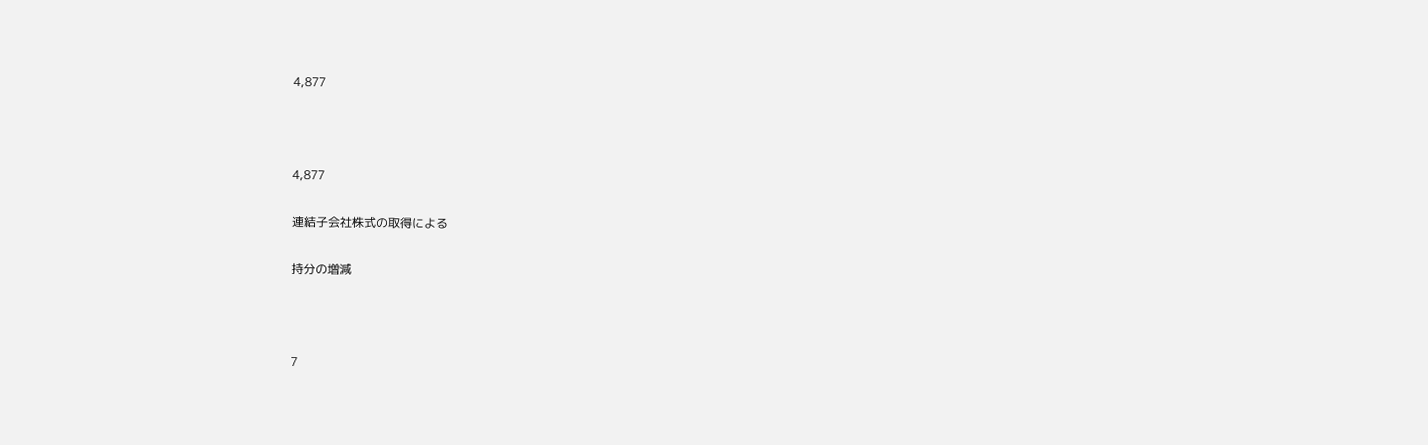4,877



4,877

連結子会社株式の取得による

持分の増減



7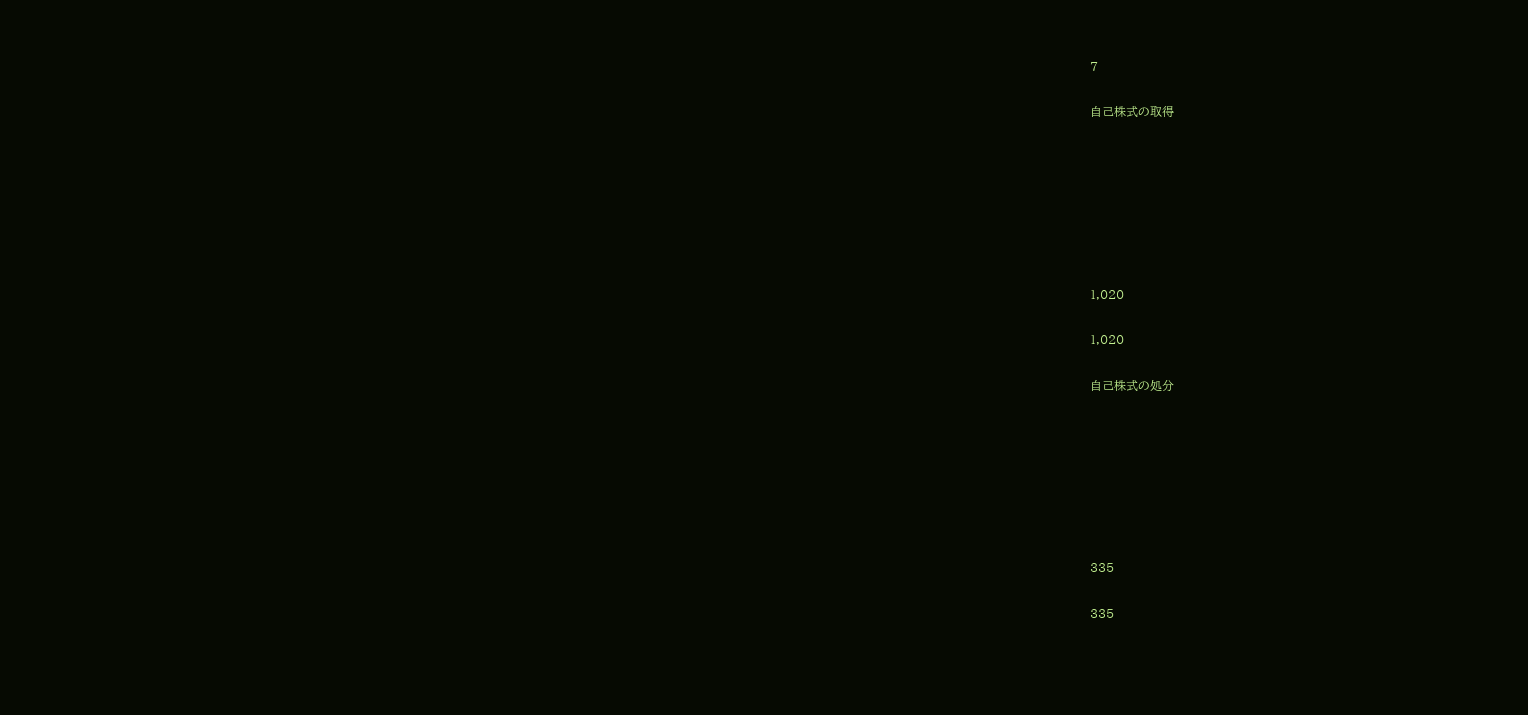7

自己株式の取得







1,020

1,020

自己株式の処分







335

335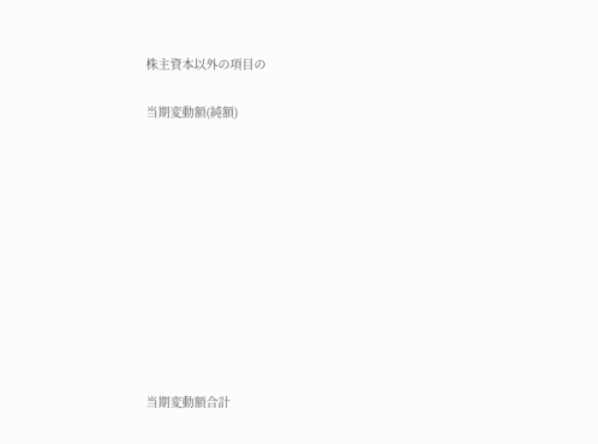株主資本以外の項目の

当期変動額(純額)











当期変動額合計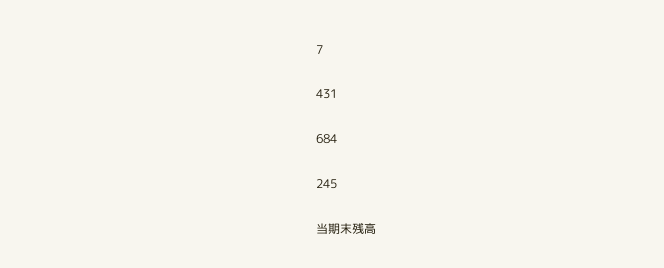7

431

684

245

当期末残高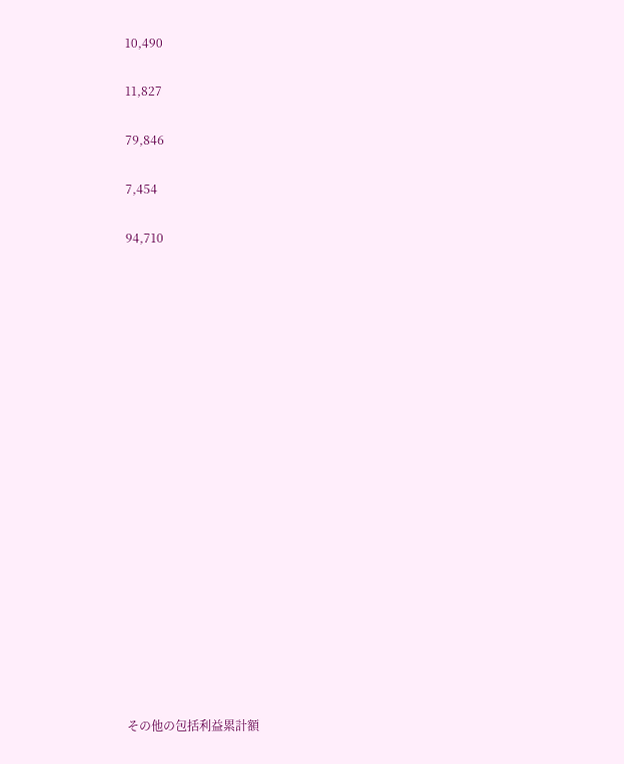10,490

11,827

79,846

7,454

94,710



















その他の包括利益累計額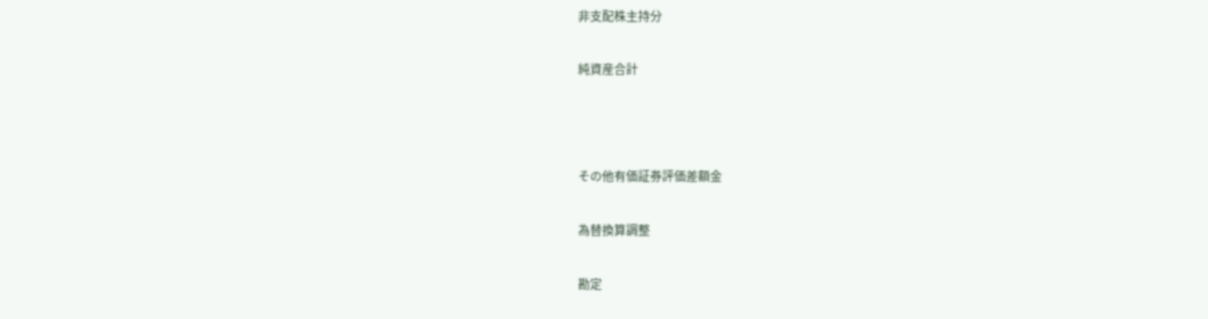非支配株主持分

純資産合計



その他有価証券評価差額金

為替換算調整

勘定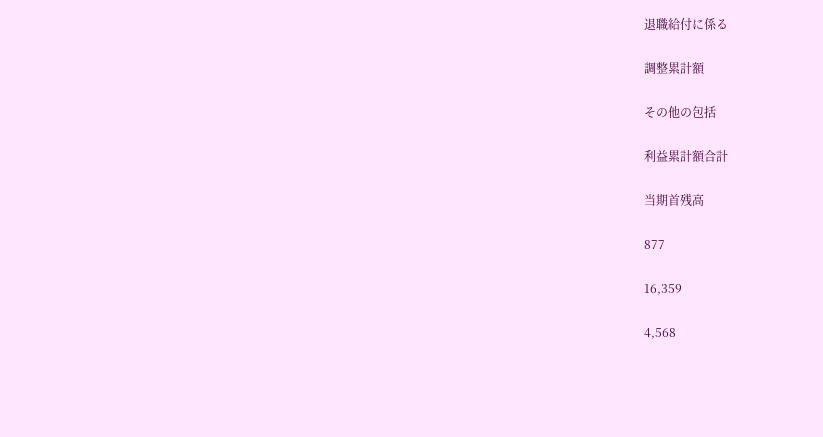退職給付に係る

調整累計額

その他の包括

利益累計額合計

当期首残高

877

16,359

4,568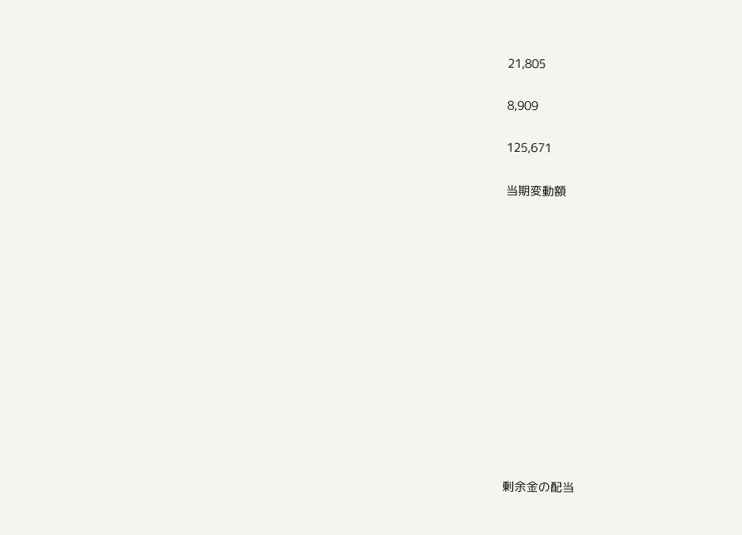21,805

8,909

125,671

当期変動額













剰余金の配当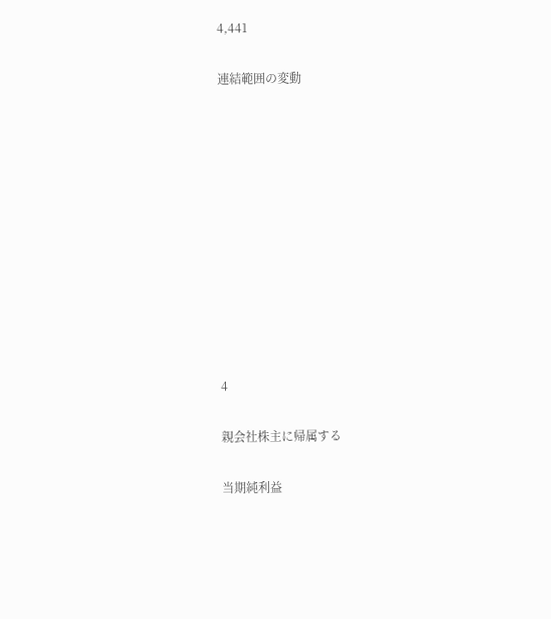4,441

連結範囲の変動











4

親会社株主に帰属する

当期純利益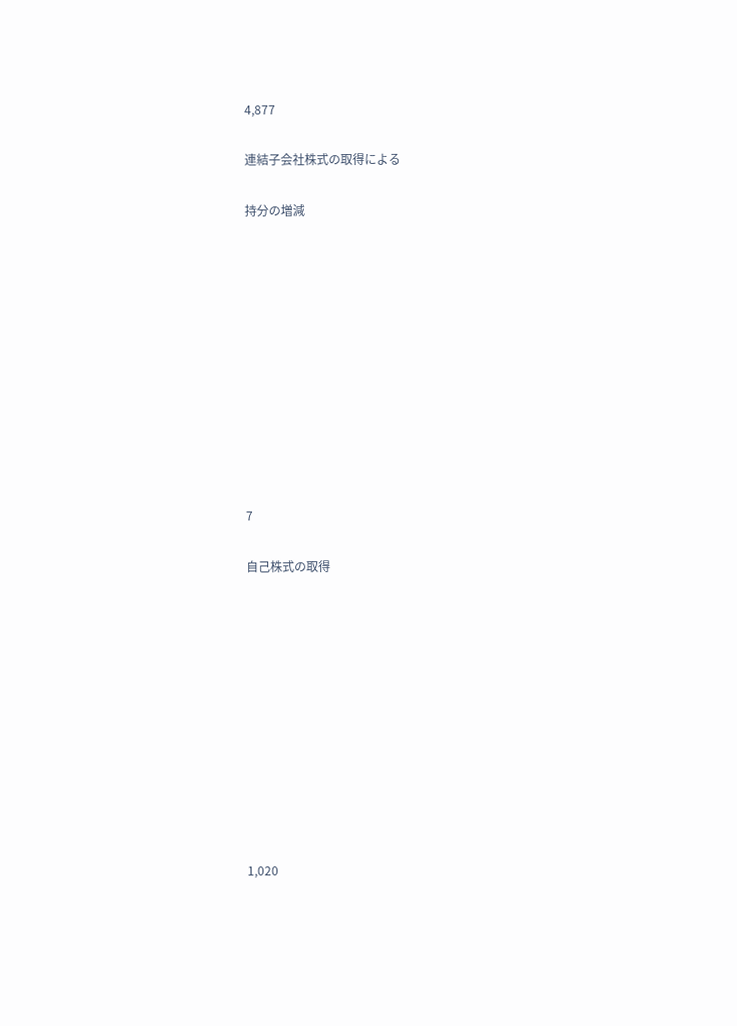4,877

連結子会社株式の取得による

持分の増減











7

自己株式の取得











1,020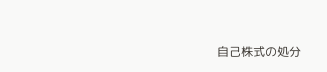自己株式の処分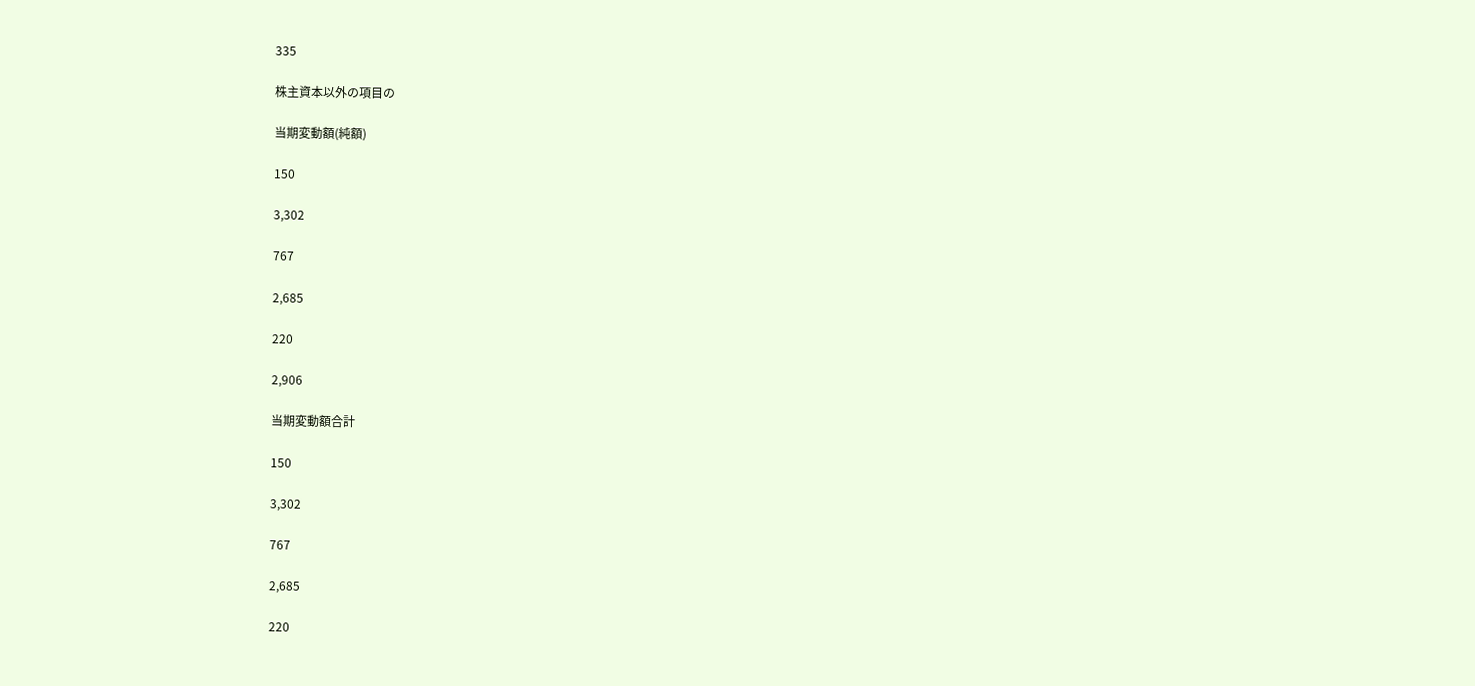335

株主資本以外の項目の

当期変動額(純額)

150

3,302

767

2,685

220

2,906

当期変動額合計

150

3,302

767

2,685

220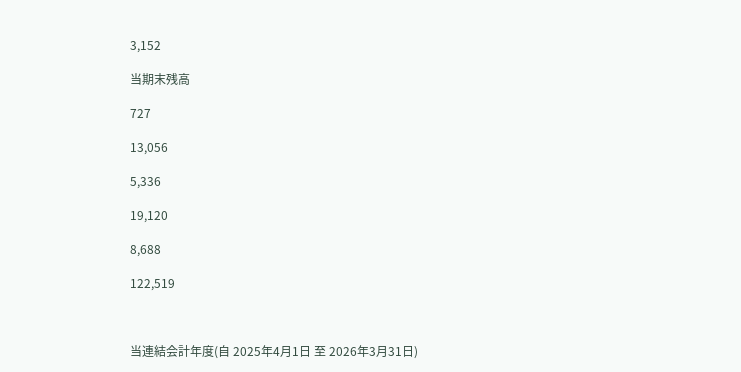3,152

当期末残高

727

13,056

5,336

19,120

8,688

122,519



当連結会計年度(自 2025年4月1日 至 2026年3月31日)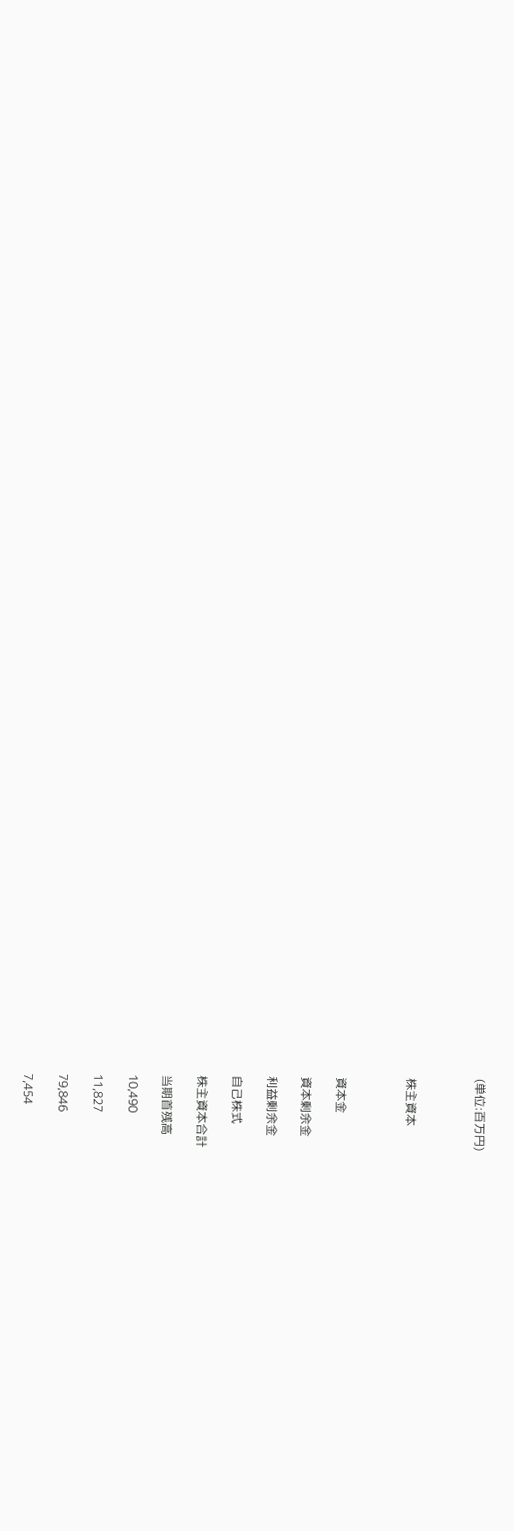(単位:百万円)



株主資本



資本金

資本剰余金

利益剰余金

自己株式

株主資本合計

当期首残高

10,490

11,827

79,846

7,454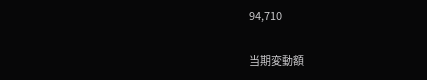94,710

当期変動額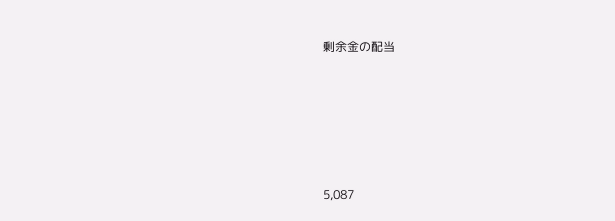剰余金の配当





5,087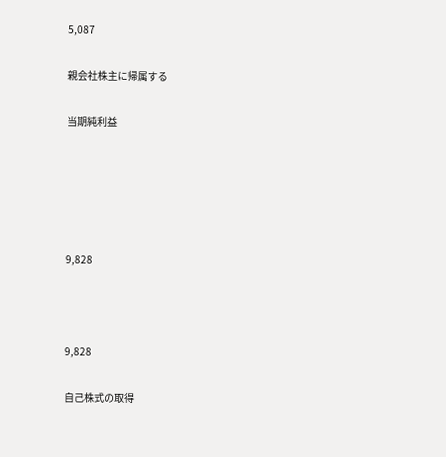5,087

親会社株主に帰属する

当期純利益





9,828



9,828

自己株式の取得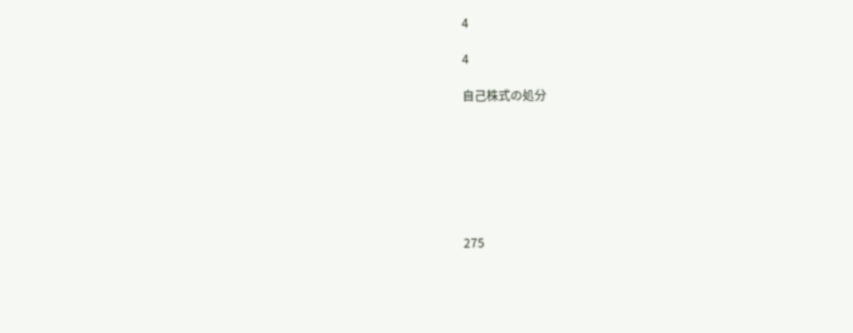4

4

自己株式の処分







275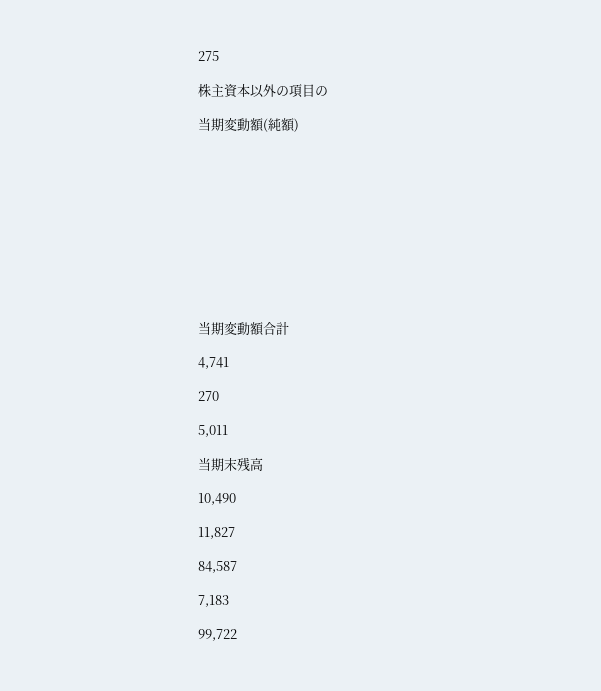275

株主資本以外の項目の

当期変動額(純額)











当期変動額合計

4,741

270

5,011

当期末残高

10,490

11,827

84,587

7,183

99,722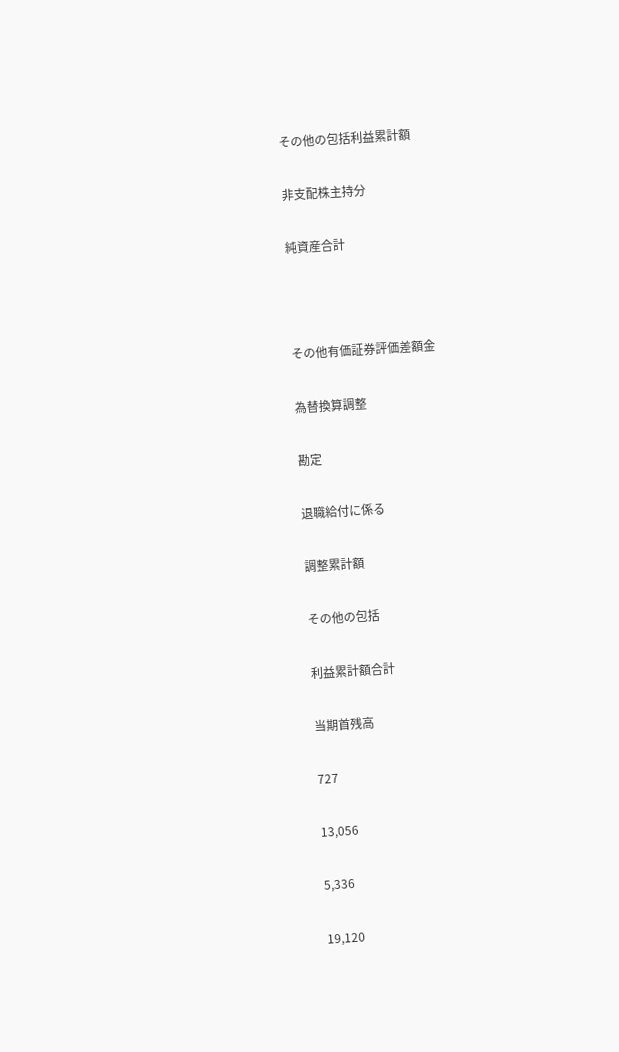その他の包括利益累計額

非支配株主持分

純資産合計



その他有価証券評価差額金

為替換算調整

勘定

退職給付に係る

調整累計額

その他の包括

利益累計額合計

当期首残高

727

13,056

5,336

19,120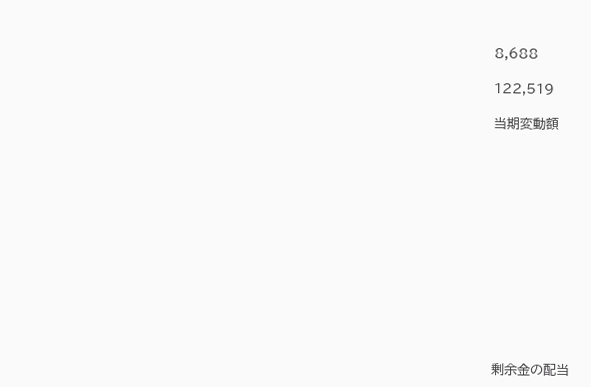8,688

122,519

当期変動額













剰余金の配当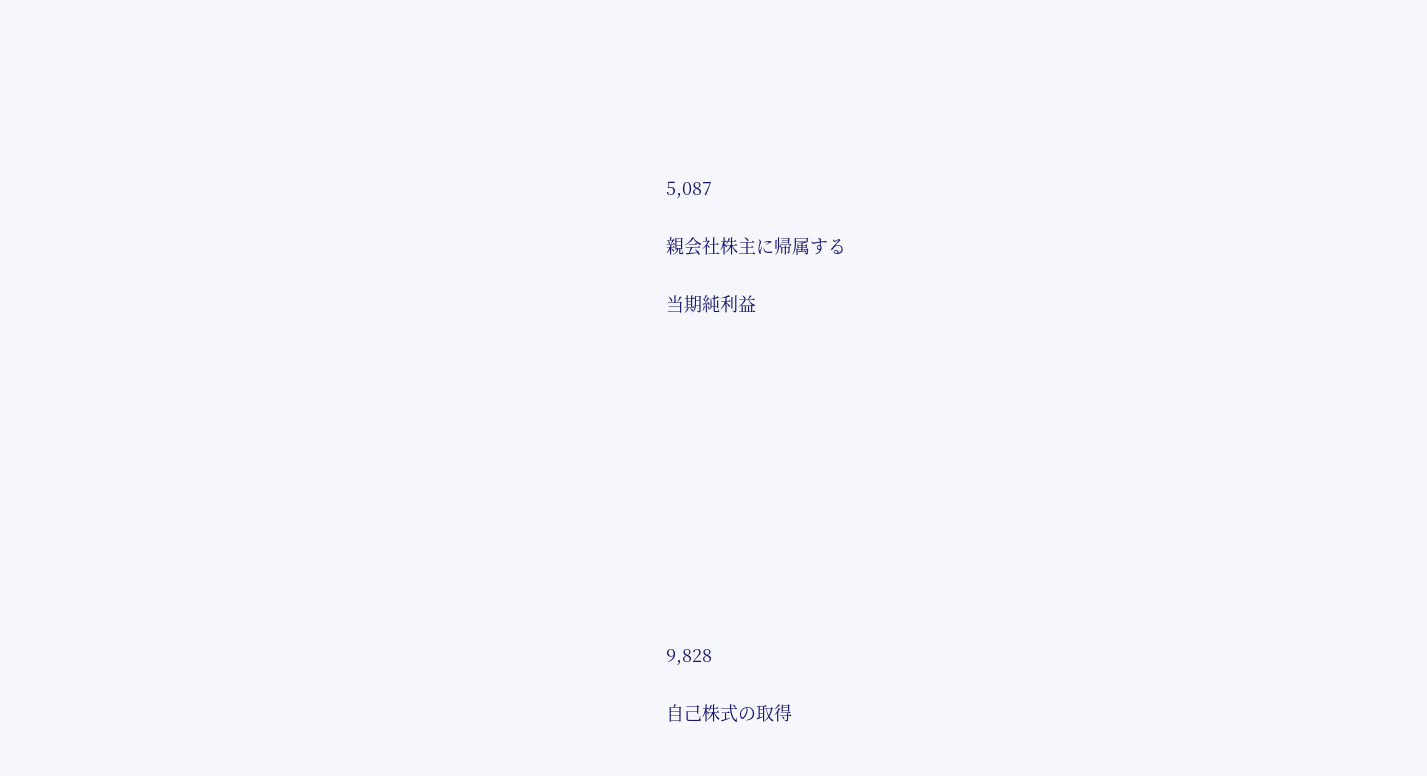5,087

親会社株主に帰属する

当期純利益











9,828

自己株式の取得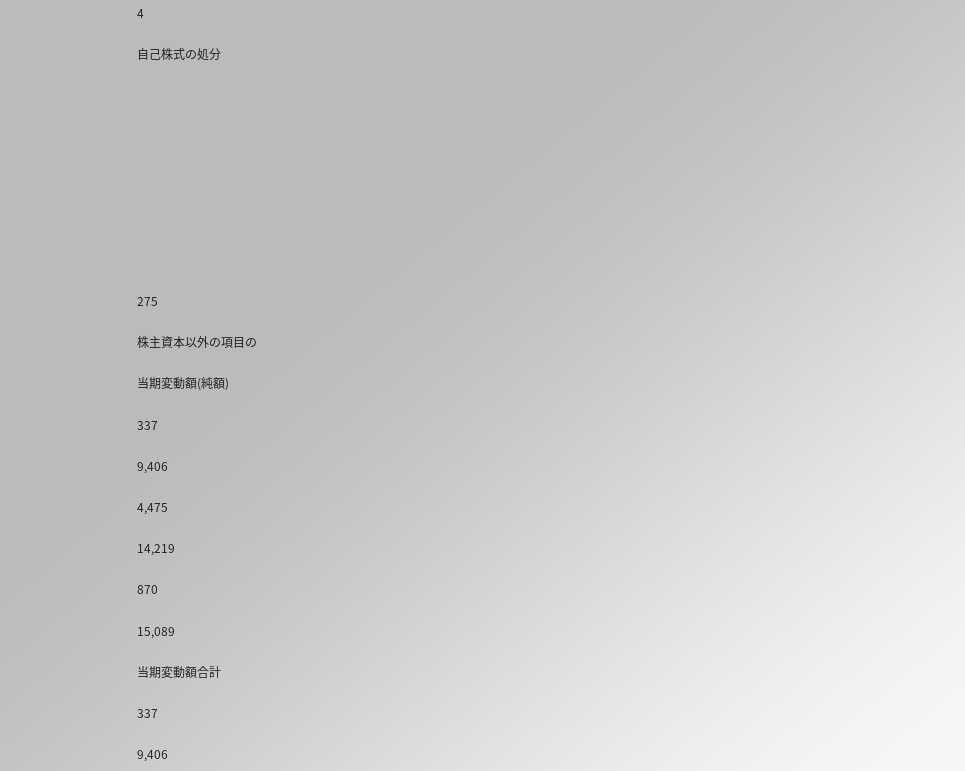4

自己株式の処分











275

株主資本以外の項目の

当期変動額(純額)

337

9,406

4,475

14,219

870

15,089

当期変動額合計

337

9,406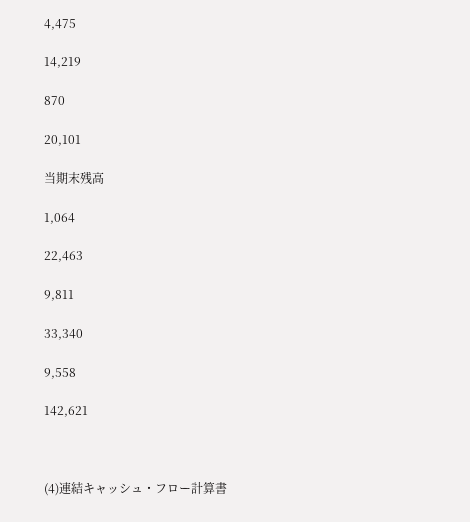4,475

14,219

870

20,101

当期末残高

1,064

22,463

9,811

33,340

9,558

142,621



(4)連結キャッシュ・フロー計算書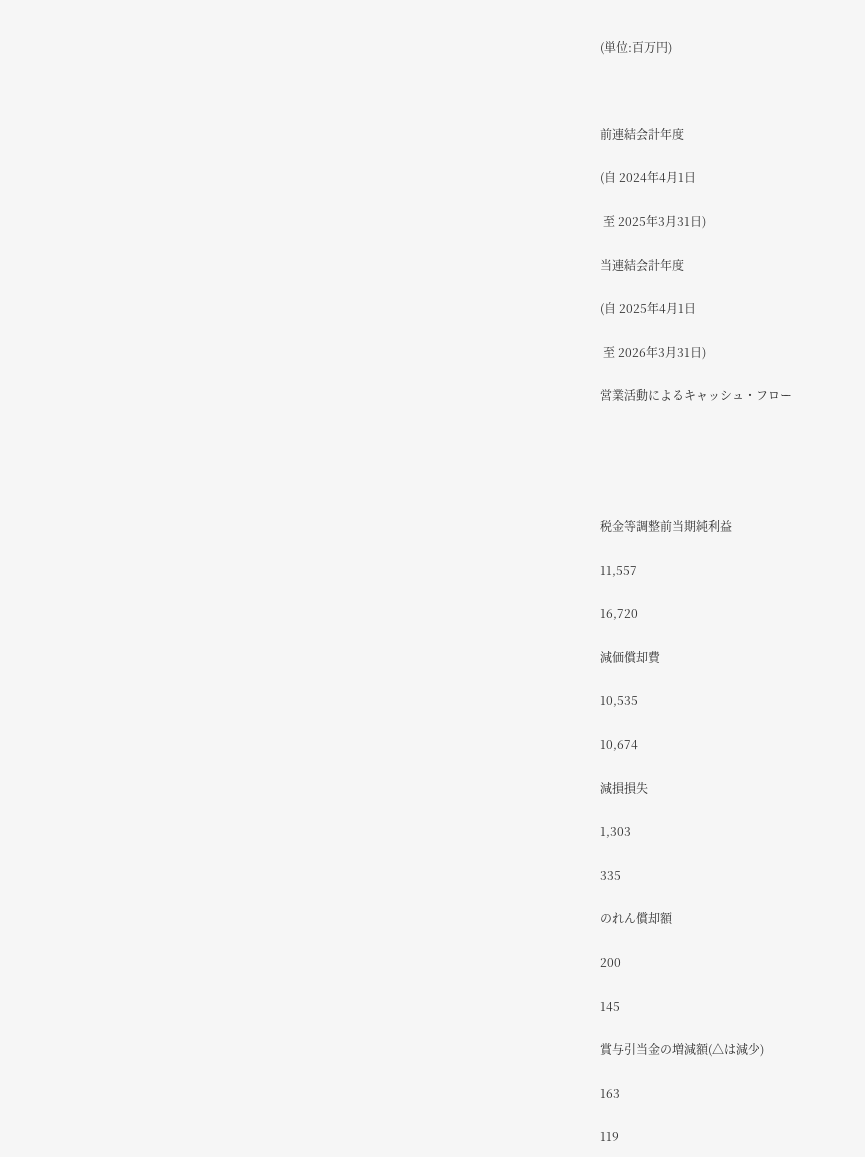(単位:百万円)



前連結会計年度

(自 2024年4月1日

 至 2025年3月31日)

当連結会計年度

(自 2025年4月1日

 至 2026年3月31日)

営業活動によるキャッシュ・フロー





税金等調整前当期純利益

11,557

16,720

減価償却費

10,535

10,674

減損損失

1,303

335

のれん償却額

200

145

賞与引当金の増減額(△は減少)

163

119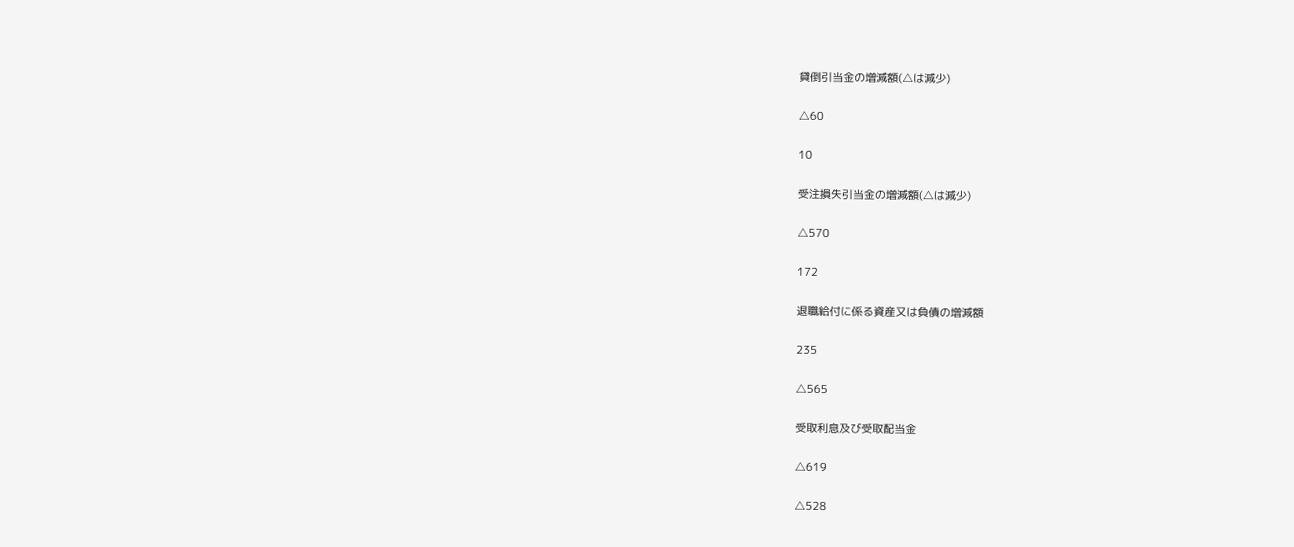貸倒引当金の増減額(△は減少)

△60

10

受注損失引当金の増減額(△は減少)

△570

172

退職給付に係る資産又は負債の増減額

235

△565

受取利息及び受取配当金

△619

△528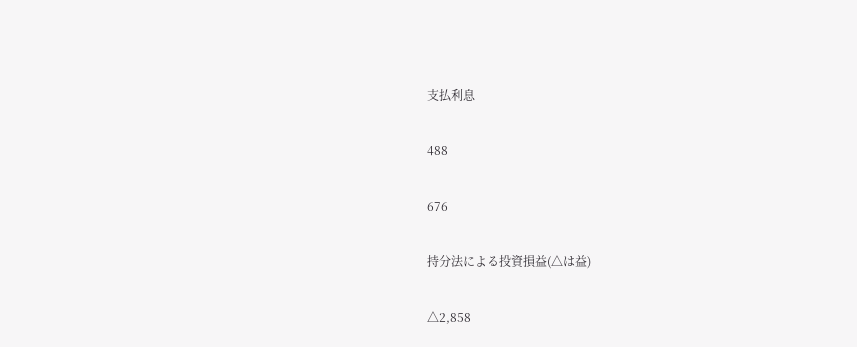支払利息

488

676

持分法による投資損益(△は益)

△2,858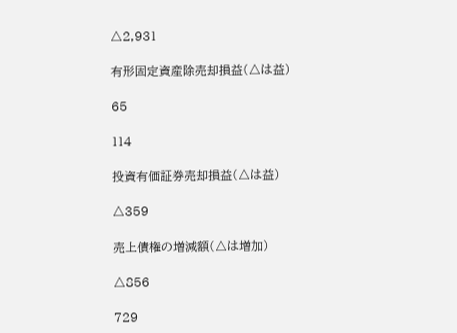△2,931

有形固定資産除売却損益(△は益)

65

114

投資有価証券売却損益(△は益)

△359

売上債権の増減額(△は増加)

△856

729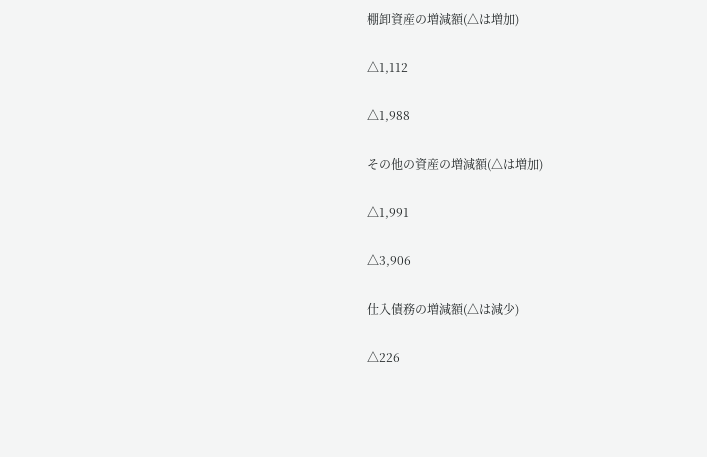棚卸資産の増減額(△は増加)

△1,112

△1,988

その他の資産の増減額(△は増加)

△1,991

△3,906

仕入債務の増減額(△は減少)

△226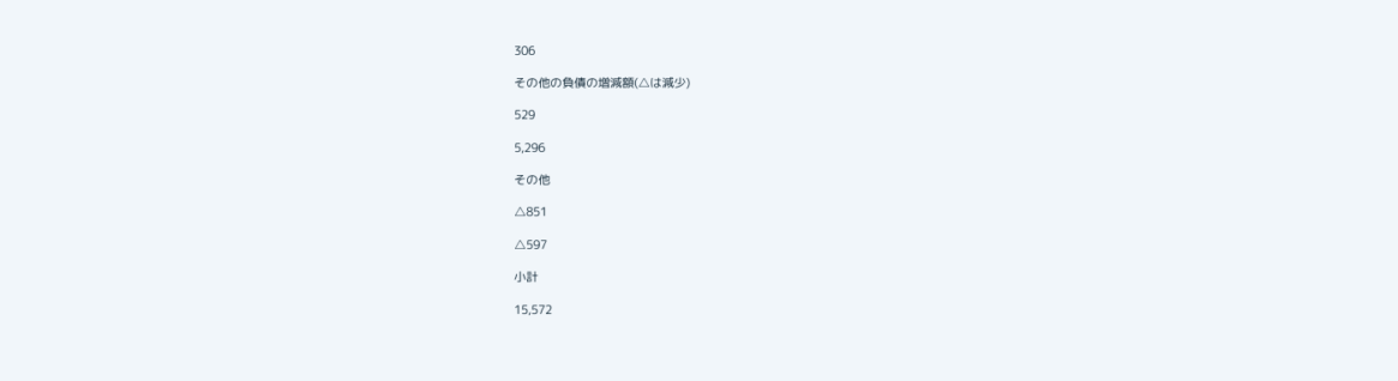306

その他の負債の増減額(△は減少)

529

5,296

その他

△851

△597

小計

15,572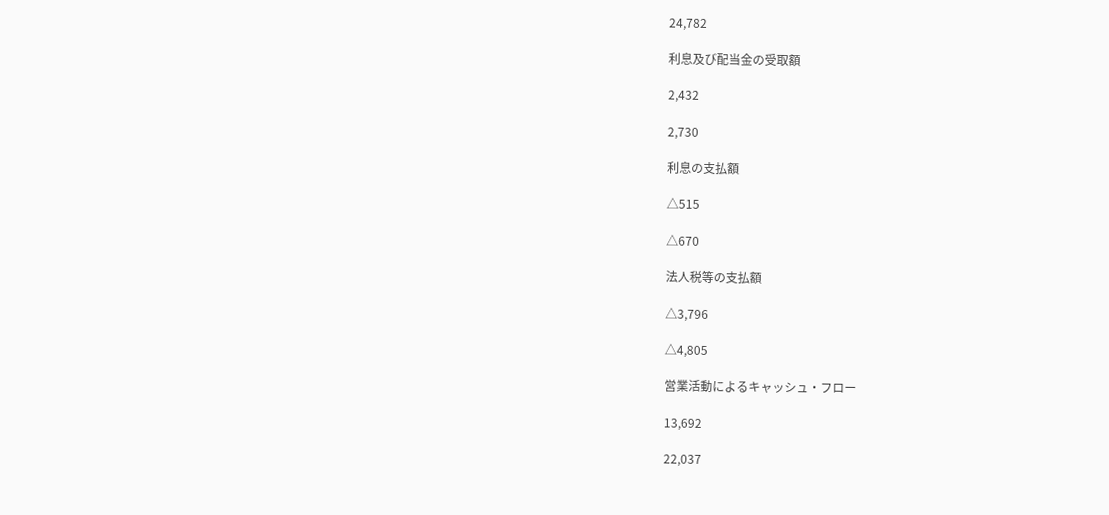24,782

利息及び配当金の受取額

2,432

2,730

利息の支払額

△515

△670

法人税等の支払額

△3,796

△4,805

営業活動によるキャッシュ・フロー

13,692

22,037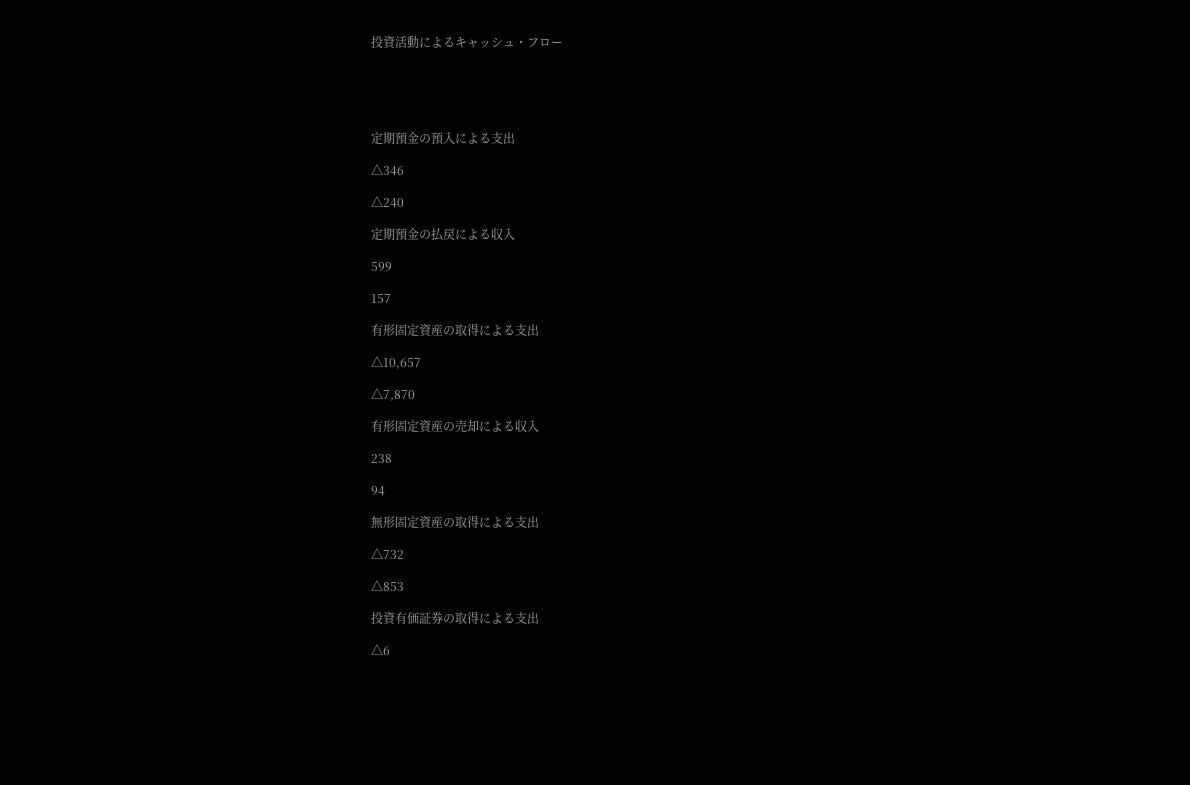投資活動によるキャッシュ・フロー





定期預金の預入による支出

△346

△240

定期預金の払戻による収入

599

157

有形固定資産の取得による支出

△10,657

△7,870

有形固定資産の売却による収入

238

94

無形固定資産の取得による支出

△732

△853

投資有価証券の取得による支出

△6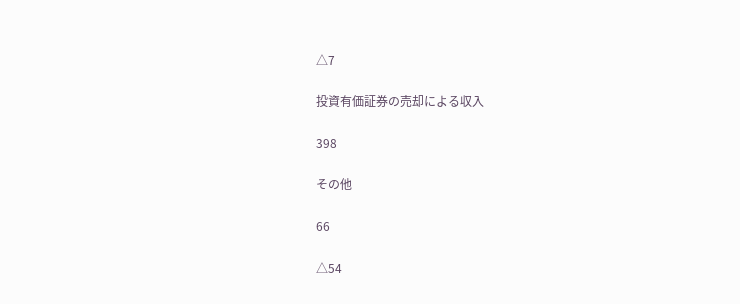△7

投資有価証券の売却による収入

398

その他

66

△54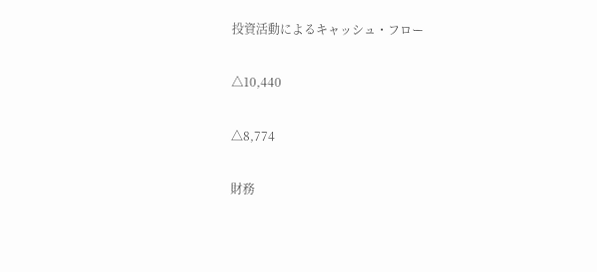投資活動によるキャッシュ・フロー

△10,440

△8,774

財務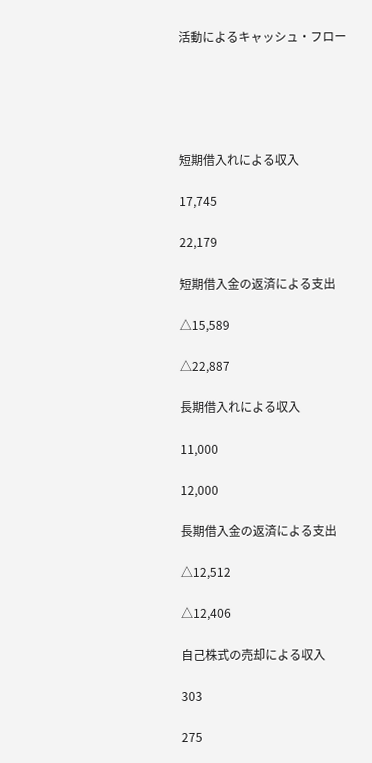活動によるキャッシュ・フロー





短期借入れによる収入

17,745

22,179

短期借入金の返済による支出

△15,589

△22,887

長期借入れによる収入

11,000

12,000

長期借入金の返済による支出

△12,512

△12,406

自己株式の売却による収入

303

275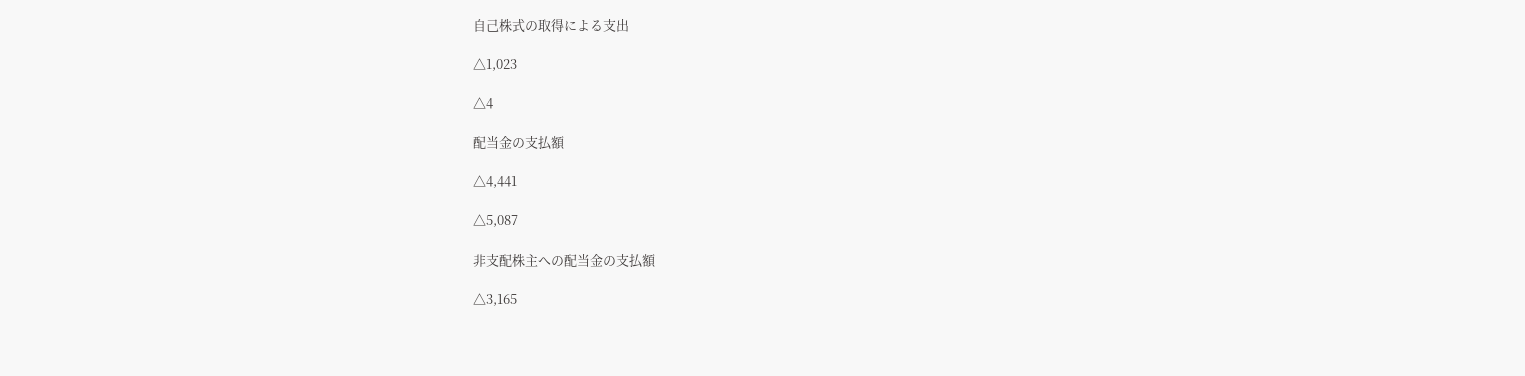自己株式の取得による支出

△1,023

△4

配当金の支払額

△4,441

△5,087

非支配株主への配当金の支払額

△3,165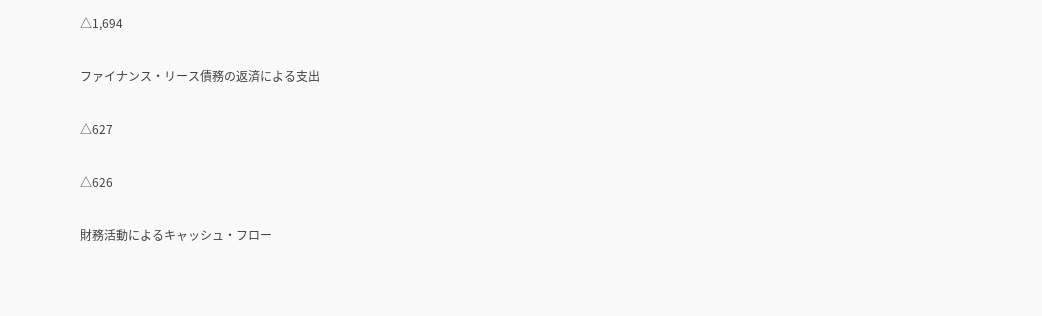△1,694

ファイナンス・リース債務の返済による支出

△627

△626

財務活動によるキャッシュ・フロー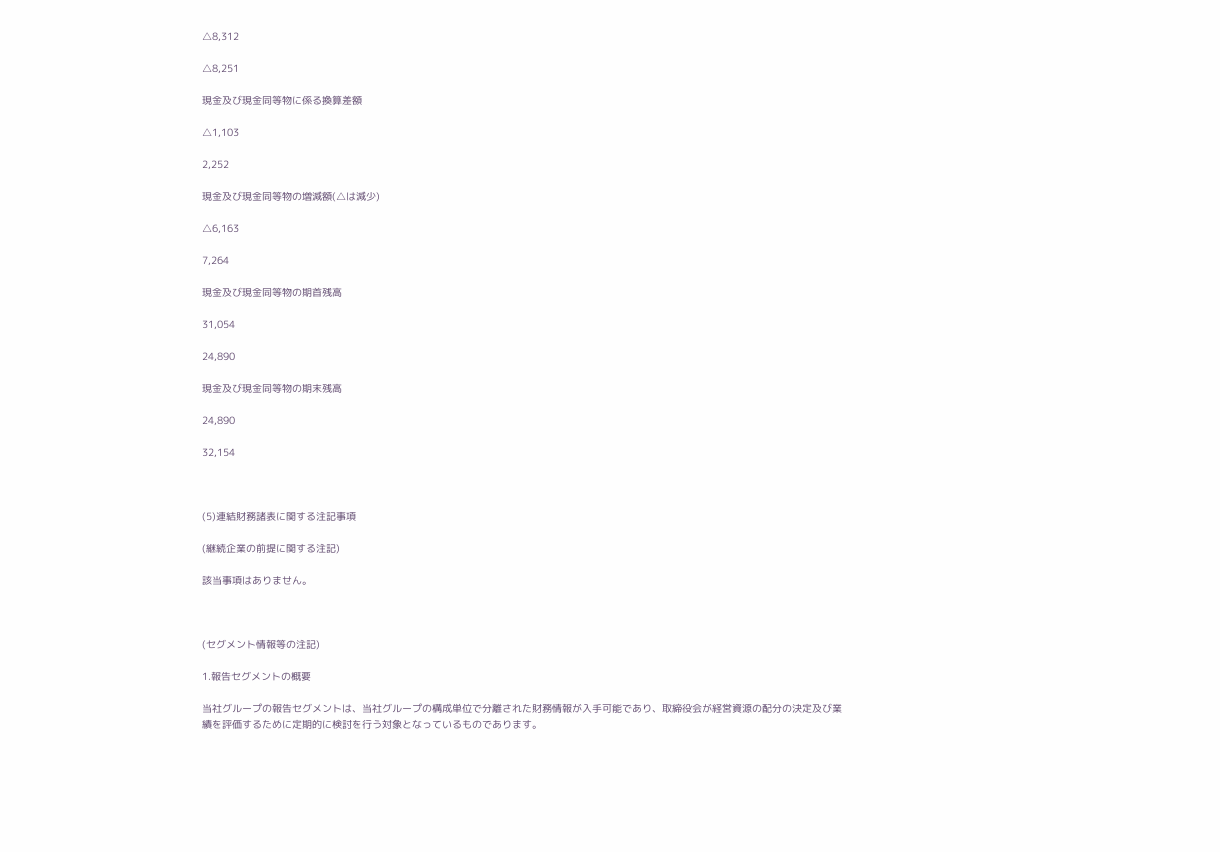△8,312

△8,251

現金及び現金同等物に係る換算差額

△1,103

2,252

現金及び現金同等物の増減額(△は減少)

△6,163

7,264

現金及び現金同等物の期首残高

31,054

24,890

現金及び現金同等物の期末残高

24,890

32,154



(5)連結財務諸表に関する注記事項

(継続企業の前提に関する注記)

該当事項はありません。



(セグメント情報等の注記)

1.報告セグメントの概要

当社グループの報告セグメントは、当社グループの構成単位で分離された財務情報が入手可能であり、取締役会が経営資源の配分の決定及び業績を評価するために定期的に検討を行う対象となっているものであります。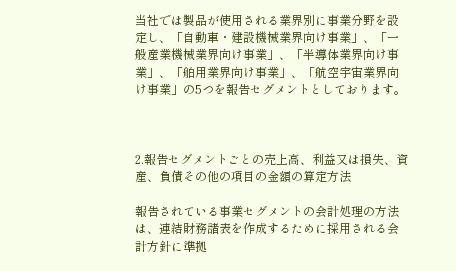当社では製品が使用される業界別に事業分野を設定し、「自動車・建設機械業界向け事業」、「一般産業機械業界向け事業」、「半導体業界向け事業」、「舶用業界向け事業」、「航空宇宙業界向け事業」の5つを報告セグメントとしております。



2.報告セグメントごとの売上高、利益又は損失、資産、負債その他の項目の金額の算定方法

報告されている事業セグメントの会計処理の方法は、連結財務諸表を作成するために採用される会計方針に準拠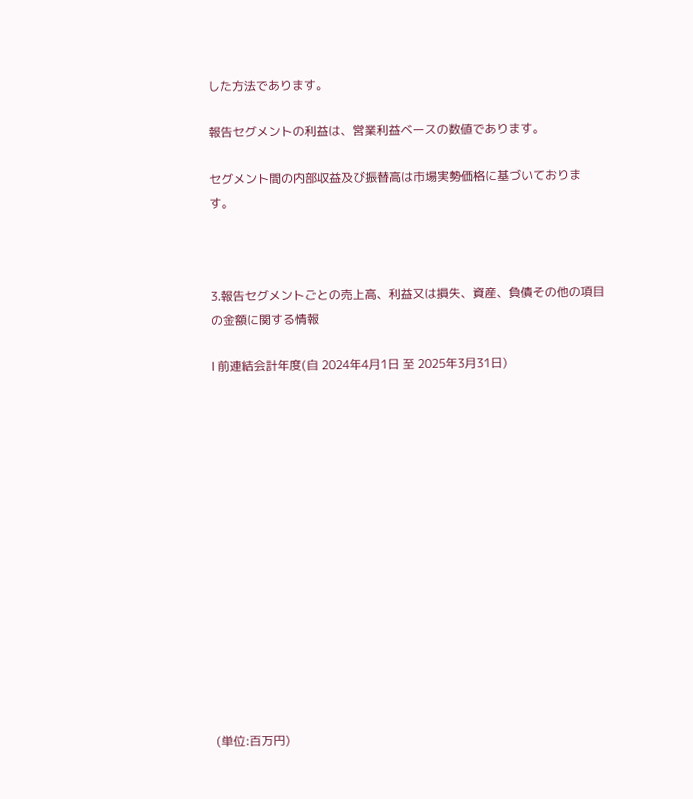した方法であります。

報告セグメントの利益は、営業利益ベースの数値であります。

セグメント間の内部収益及び振替高は市場実勢価格に基づいております。



3.報告セグメントごとの売上高、利益又は損失、資産、負債その他の項目の金額に関する情報

Ⅰ 前連結会計年度(自 2024年4月1日 至 2025年3月31日)















(単位:百万円)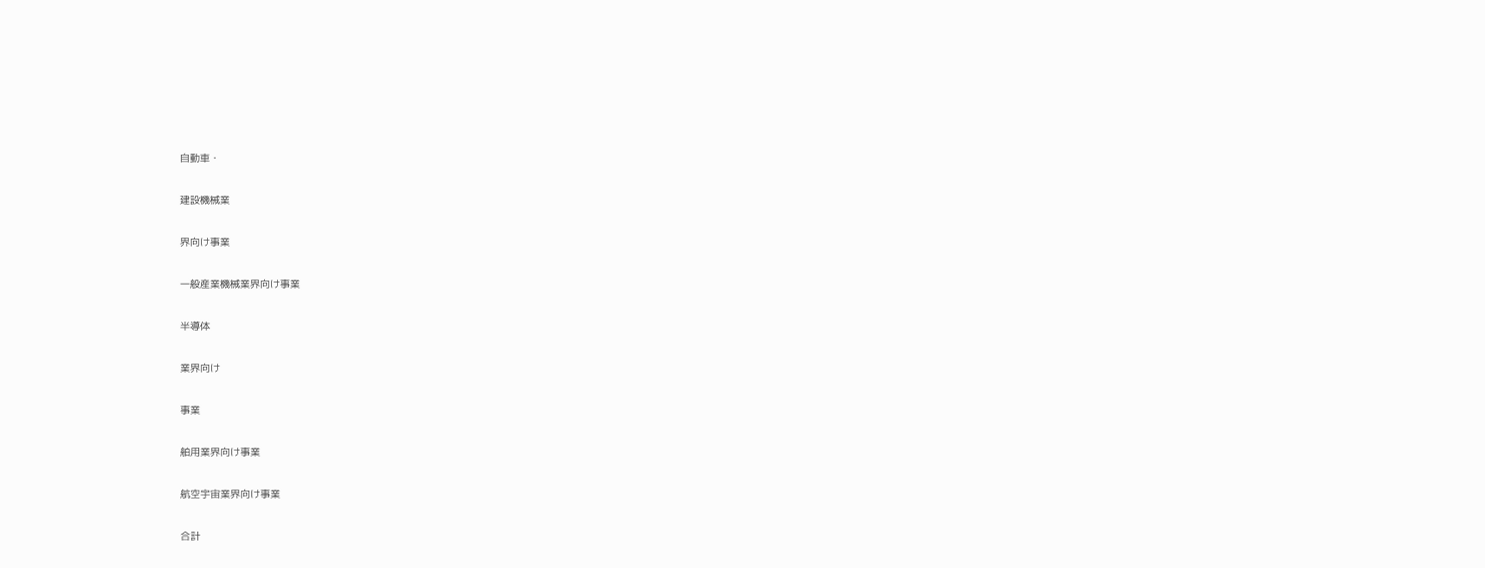自動車・

建設機械業

界向け事業

一般産業機械業界向け事業

半導体

業界向け

事業

舶用業界向け事業

航空宇宙業界向け事業

合計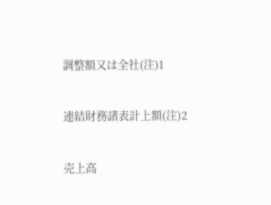調整額又は全社(注)1

連結財務諸表計上額(注)2

売上高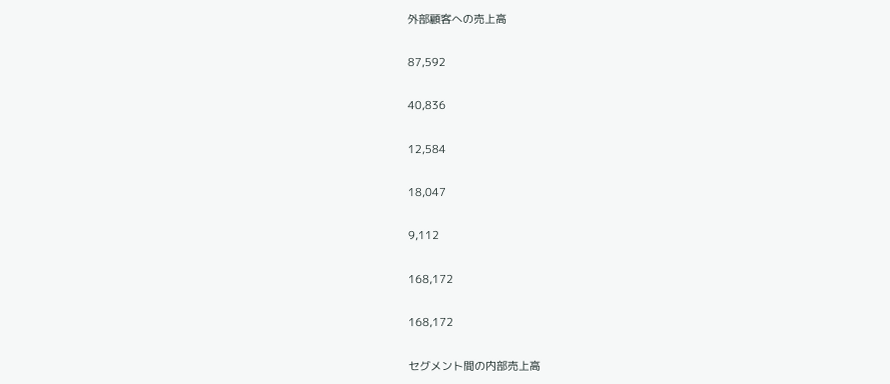外部顧客への売上高

87,592

40,836

12,584

18,047

9,112

168,172

168,172

セグメント間の内部売上高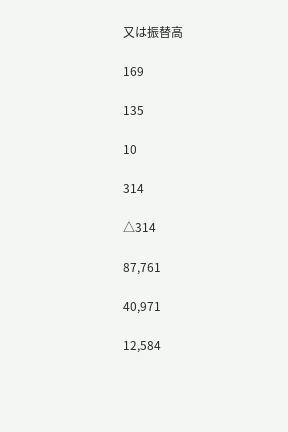又は振替高

169

135

10

314

△314

87,761

40,971

12,584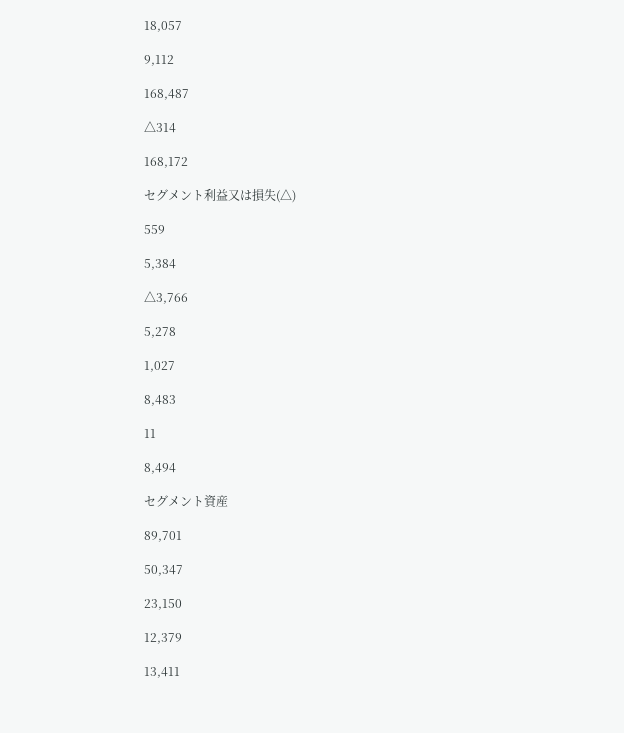18,057

9,112

168,487

△314

168,172

セグメント利益又は損失(△)

559

5,384

△3,766

5,278

1,027

8,483

11

8,494

セグメント資産

89,701

50,347

23,150

12,379

13,411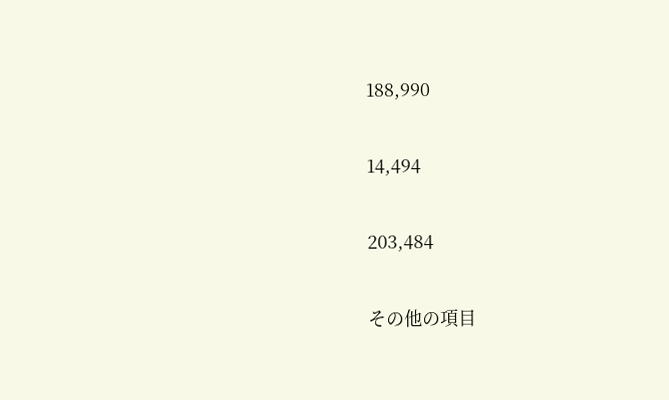188,990

14,494

203,484

その他の項目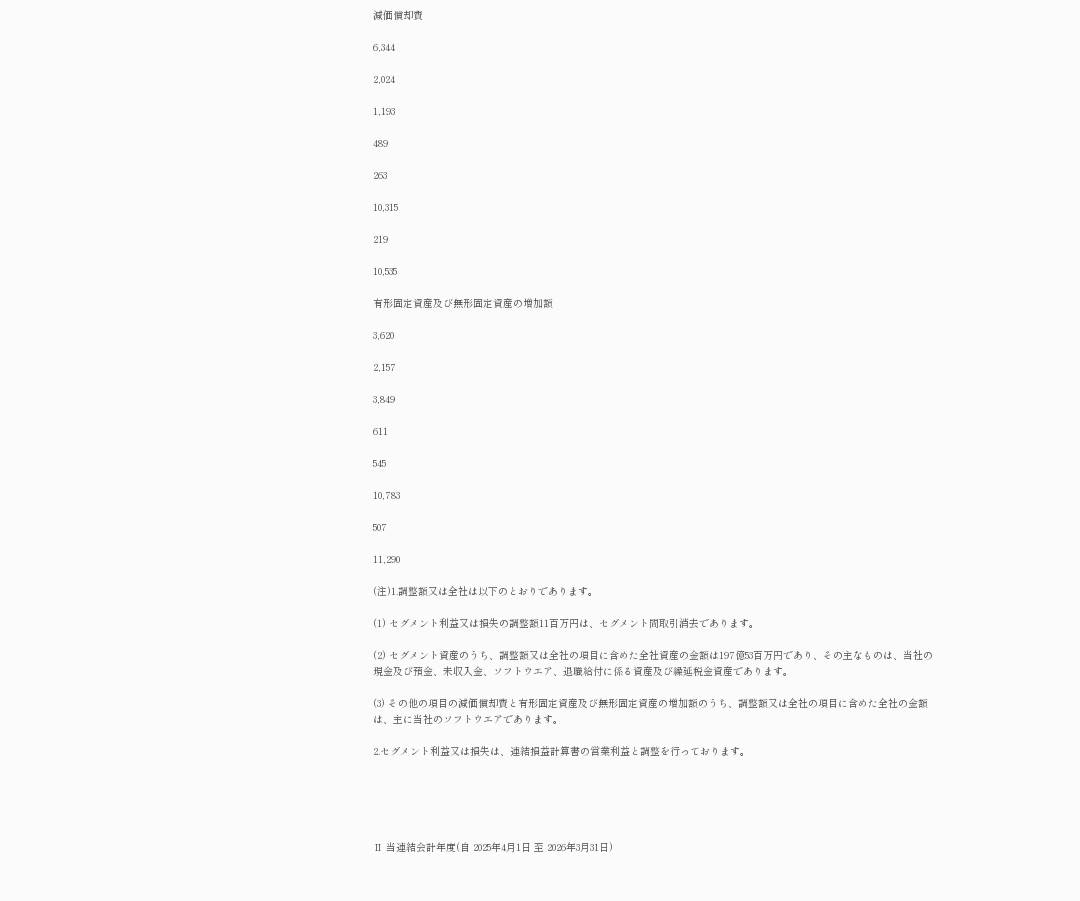減価償却費

6,344

2,024

1,193

489

263

10,315

219

10,535

有形固定資産及び無形固定資産の増加額

3,620

2,157

3,849

611

545

10,783

507

11,290

(注)1.調整額又は全社は以下のとおりであります。

(1) セグメント利益又は損失の調整額11百万円は、セグメント間取引消去であります。

(2) セグメント資産のうち、調整額又は全社の項目に含めた全社資産の金額は197億53百万円であり、その主なものは、当社の現金及び預金、未収入金、ソフトウエア、退職給付に係る資産及び繰延税金資産であります。

(3) その他の項目の減価償却費と有形固定資産及び無形固定資産の増加額のうち、調整額又は全社の項目に含めた全社の金額は、主に当社のソフトウエアであります。

2.セグメント利益又は損失は、連結損益計算書の営業利益と調整を行っております。





Ⅱ 当連結会計年度(自 2025年4月1日 至 2026年3月31日)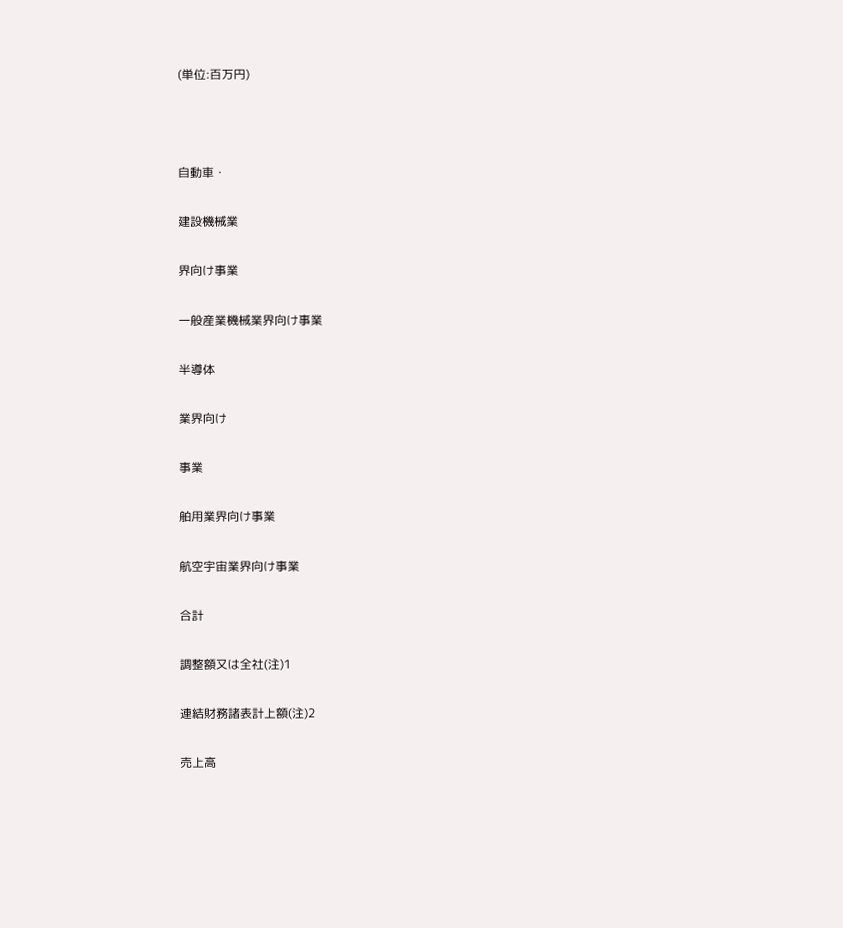(単位:百万円)



自動車・

建設機械業

界向け事業

一般産業機械業界向け事業

半導体

業界向け

事業

舶用業界向け事業

航空宇宙業界向け事業

合計

調整額又は全社(注)1

連結財務諸表計上額(注)2

売上高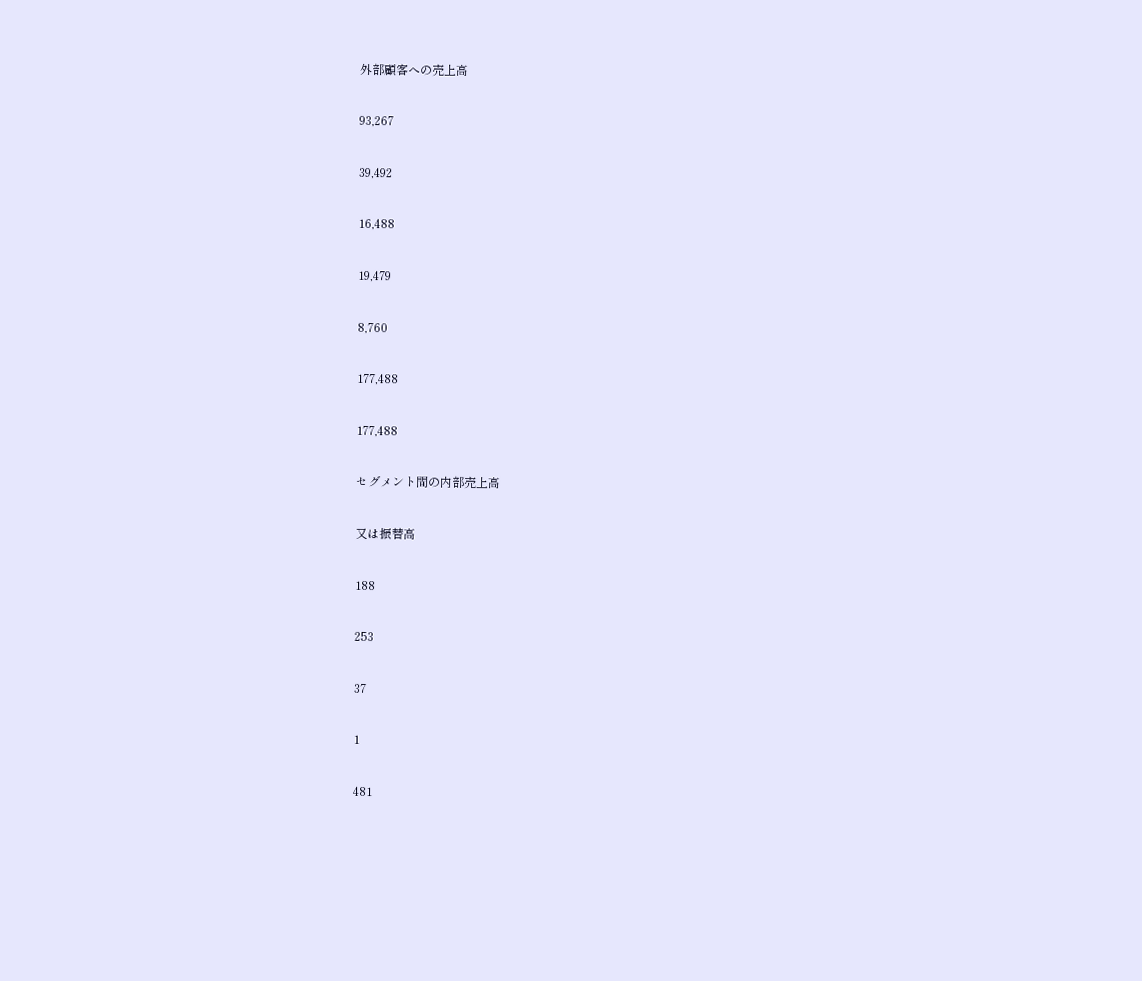外部顧客への売上高

93,267

39,492

16,488

19,479

8,760

177,488

177,488

セグメント間の内部売上高

又は振替高

188

253

37

1

481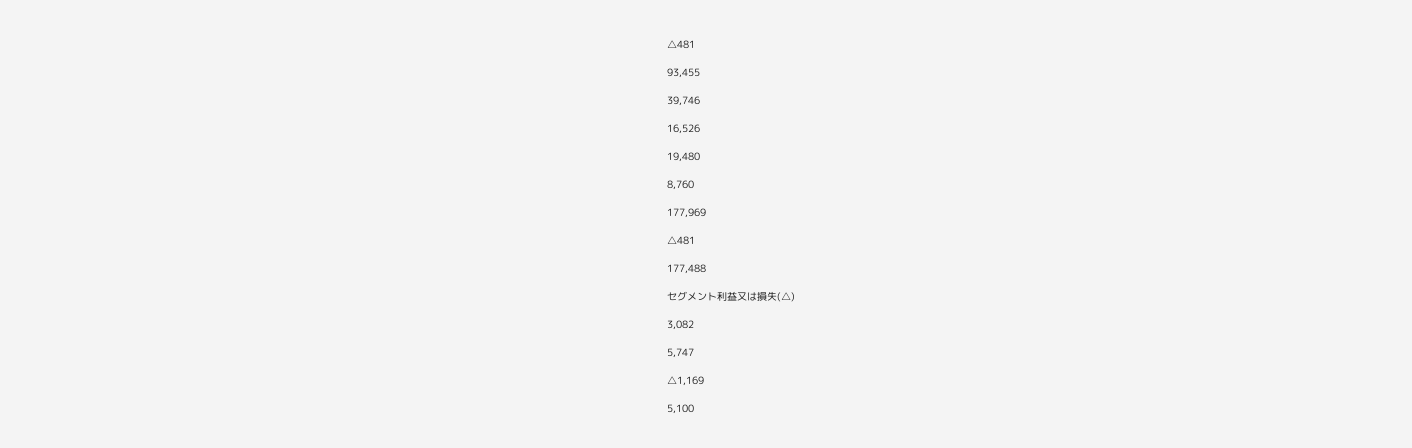△481

93,455

39,746

16,526

19,480

8,760

177,969

△481

177,488

セグメント利益又は損失(△)

3,082

5,747

△1,169

5,100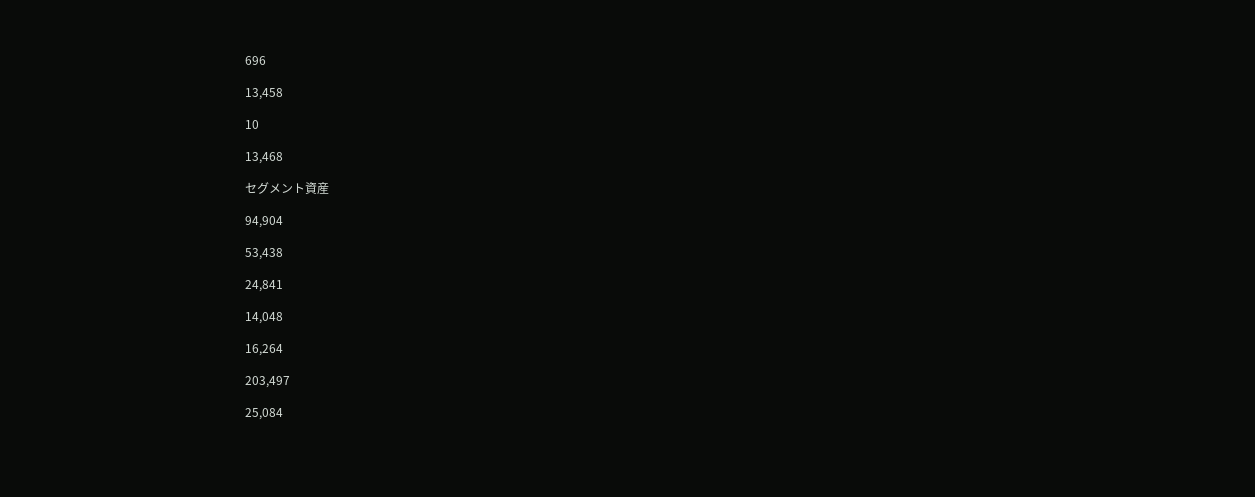696

13,458

10

13,468

セグメント資産

94,904

53,438

24,841

14,048

16,264

203,497

25,084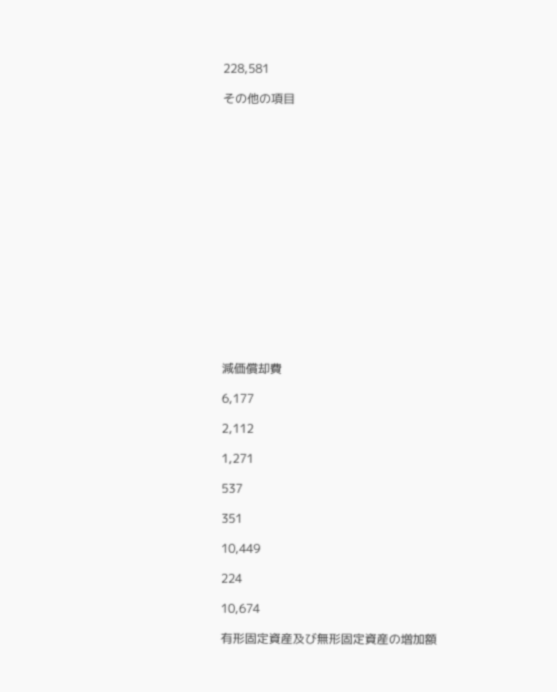228,581

その他の項目

















減価償却費

6,177

2,112

1,271

537

351

10,449

224

10,674

有形固定資産及び無形固定資産の増加額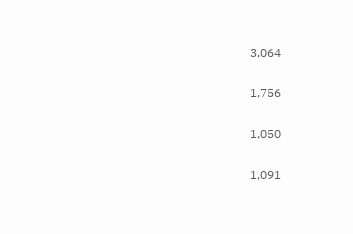3,064

1,756

1,050

1,091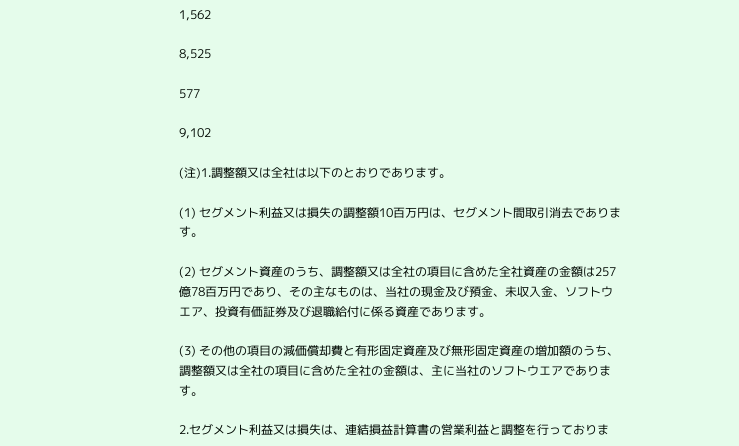1,562

8,525

577

9,102

(注)1.調整額又は全社は以下のとおりであります。

(1) セグメント利益又は損失の調整額10百万円は、セグメント間取引消去であります。

(2) セグメント資産のうち、調整額又は全社の項目に含めた全社資産の金額は257億78百万円であり、その主なものは、当社の現金及び預金、未収入金、ソフトウエア、投資有価証券及び退職給付に係る資産であります。

(3) その他の項目の減価償却費と有形固定資産及び無形固定資産の増加額のうち、調整額又は全社の項目に含めた全社の金額は、主に当社のソフトウエアであります。

2.セグメント利益又は損失は、連結損益計算書の営業利益と調整を行っておりま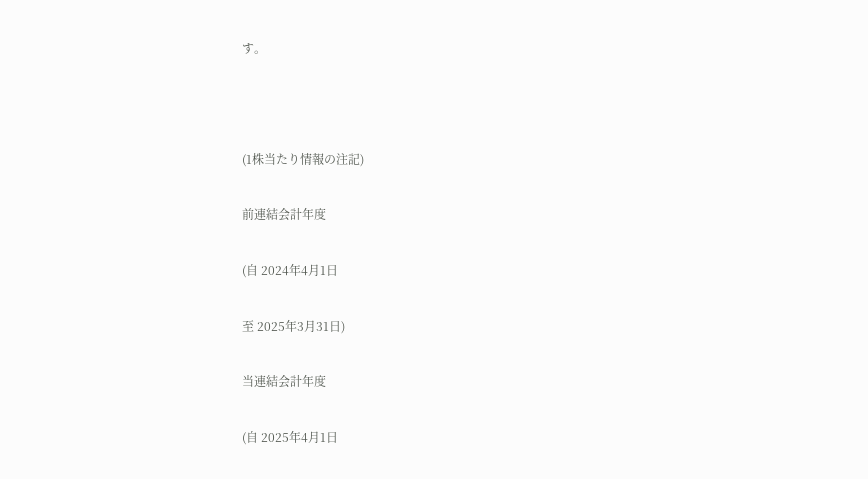す。



(1株当たり情報の注記)

前連結会計年度

(自 2024年4月1日

至 2025年3月31日)

当連結会計年度

(自 2025年4月1日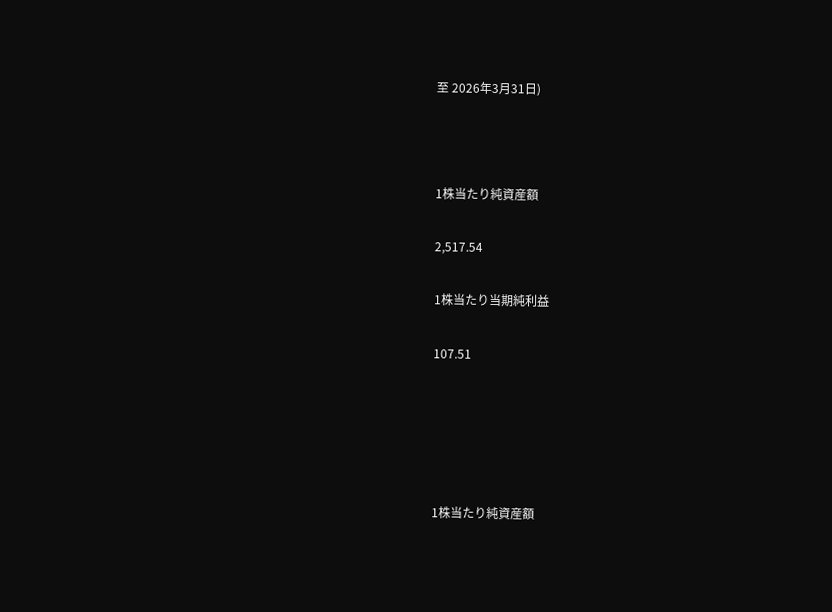至 2026年3月31日)



1株当たり純資産額

2,517.54

1株当たり当期純利益

107.51





1株当たり純資産額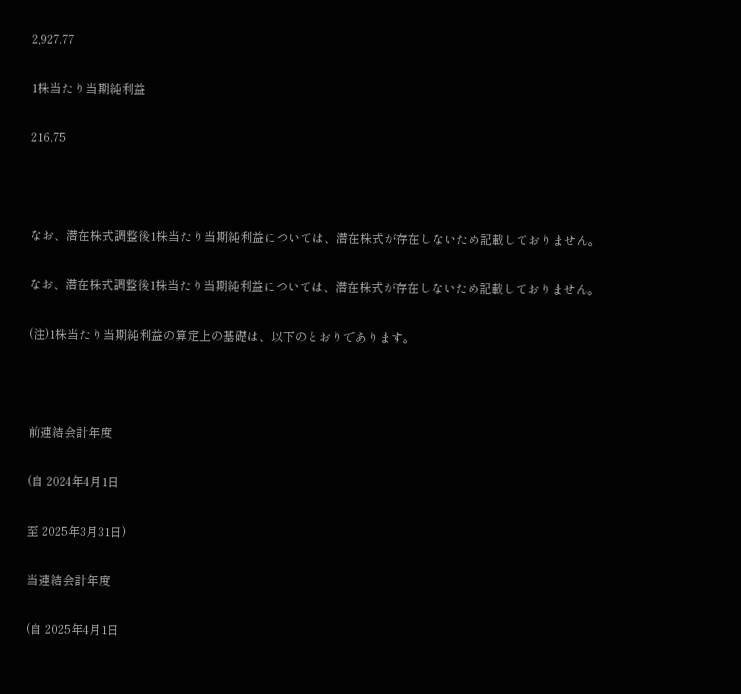2,927.77

1株当たり当期純利益

216.75



なお、潜在株式調整後1株当たり当期純利益については、潜在株式が存在しないため記載しておりません。

なお、潜在株式調整後1株当たり当期純利益については、潜在株式が存在しないため記載しておりません。

(注)1株当たり当期純利益の算定上の基礎は、以下のとおりであります。



前連結会計年度

(自 2024年4月1日

至 2025年3月31日)

当連結会計年度

(自 2025年4月1日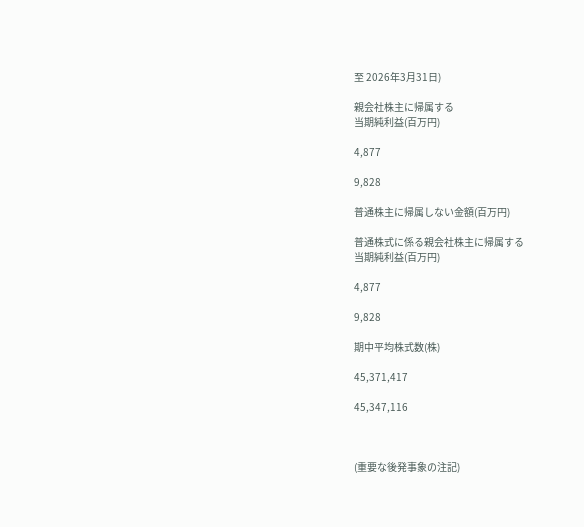至 2026年3月31日)

親会社株主に帰属する
当期純利益(百万円)

4,877

9,828

普通株主に帰属しない金額(百万円)

普通株式に係る親会社株主に帰属する
当期純利益(百万円)

4,877

9,828

期中平均株式数(株)

45,371,417

45,347,116



(重要な後発事象の注記)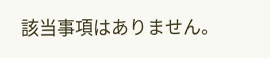該当事項はありません。